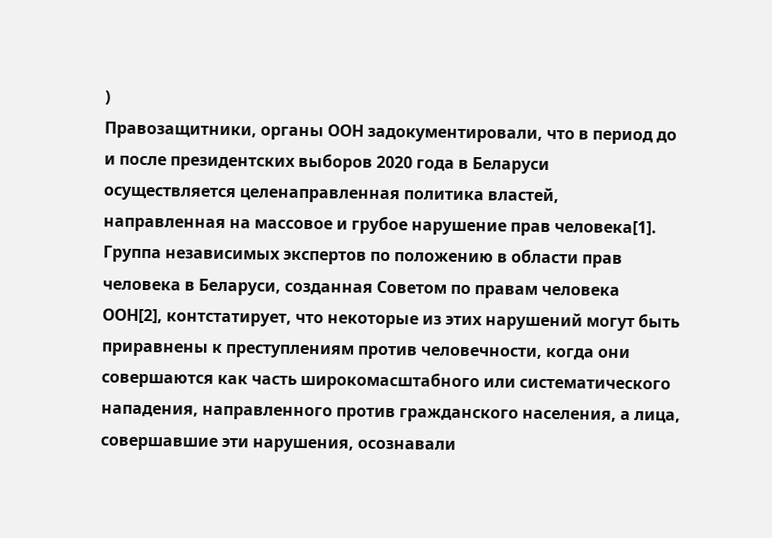)
Правозащитники, органы ООН задокументировали, что в период до и после президентских выборов 2020 года в Беларуси осуществляется целенаправленная политика властей, направленная на массовое и грубое нарушение прав человека[1]. Группа независимых экспертов по положению в области прав человека в Беларуси, созданная Советом по правам человека ООН[2], контстатирует, что некоторые из этих нарушений могут быть приравнены к преступлениям против человечности, когда они совершаются как часть широкомасштабного или систематического нападения, направленного против гражданского населения, а лица, совершавшие эти нарушения, осознавали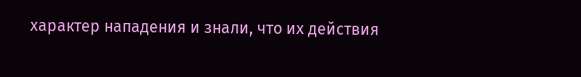характер нападения и знали, что их действия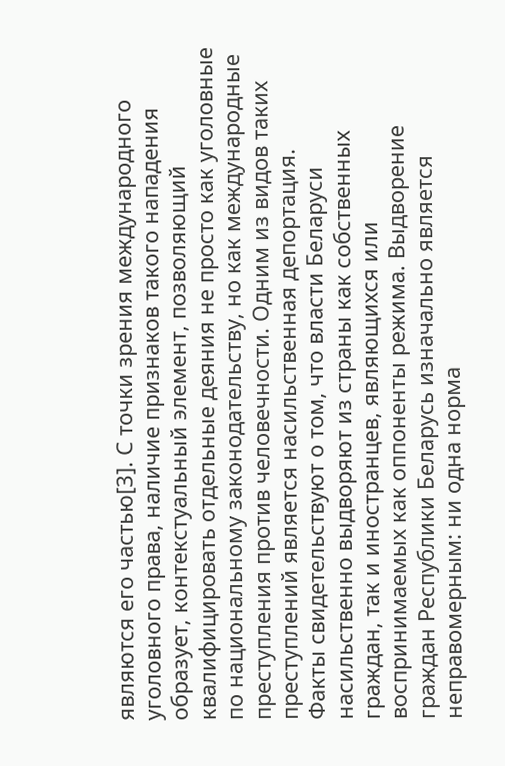являются его частью[3]. С точки зрения международного уголовного права, наличие признаков такого нападения образует, контекстуальный элемент, позволяющий квалифицировать отдельные деяния не просто как уголовные по национальному законодательству, но как международные преступления против человечности. Одним из видов таких преступлений является насильственная депортация.
Факты свидетельствуют о том, что власти Беларуси насильственно выдворяют из страны как собственных граждан, так и иностранцев, являющихся или воспринимаемых как оппоненты режима. Выдворение граждан Республики Беларусь изначально является неправомерным: ни одна норма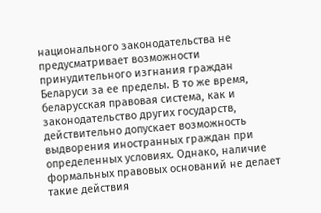национального законодательства не предусматривает возможности принудительного изгнания граждан Беларуси за ее пределы. В то же время, беларусская правовая система, как и законодательство других государств, действительно допускает возможность выдворения иностранных граждан при определенных условиях. Однако, наличие формальных правовых оснований не делает такие действия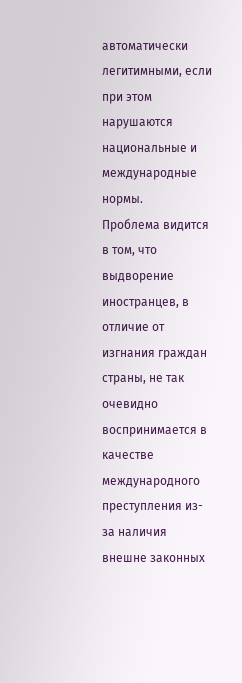автоматически легитимными, если при этом нарушаются национальные и международные нормы.
Проблема видится в том, что выдворение иностранцев, в отличие от изгнания граждан страны, не так очевидно воспринимается в качестве международного преступления из-за наличия внешне законных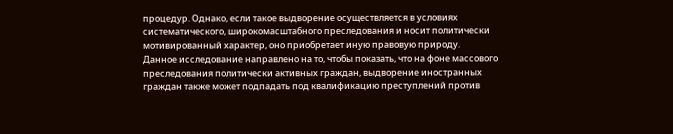процедур. Однако, если такое выдворение осуществляется в условиях систематического, широкомасштабного преследования и носит политически мотивированный характер, оно приобретает иную правовую природу.
Данное исследование направлено на то, чтобы показать, что на фоне массового преследования политически активных граждан, выдворение иностранных граждан также может подпадать под квалификацию преступлений против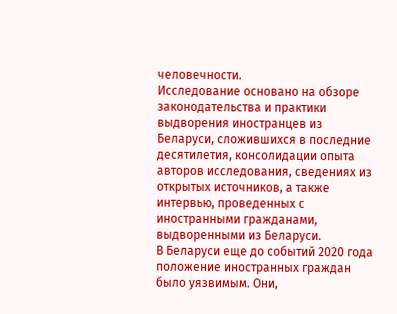человечности.
Исследование основано на обзоре законодательства и практики выдворения иностранцев из Беларуси, сложившихся в последние десятилетия, консолидации опыта авторов исследования, сведениях из открытых источников, а также интервью, проведенных с иностранными гражданами, выдворенными из Беларуси.
В Беларуси еще до событий 2020 года положение иностранных граждан было уязвимым. Они,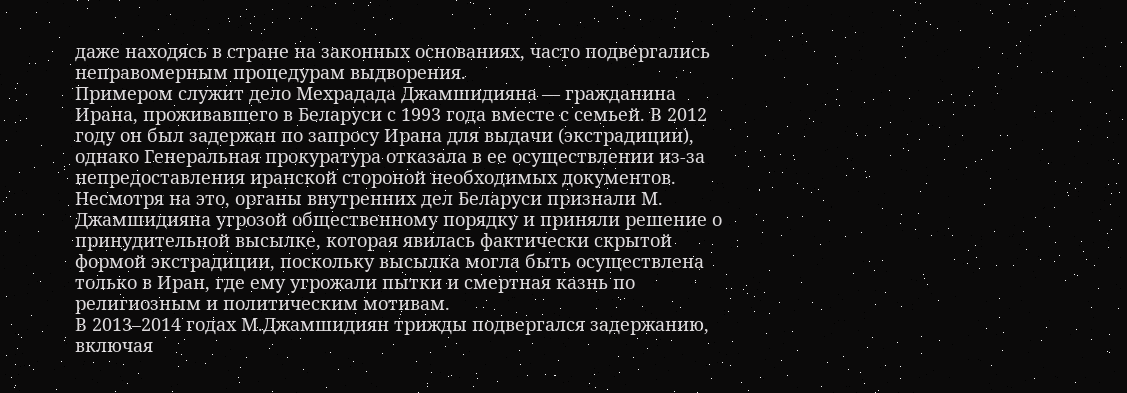даже находясь в стране на законных основаниях, часто подвергались неправомерным процедурам выдворения.
Примером служит дело Мехрадада Джамшидияна — гражданина Ирана, проживавшего в Беларуси с 1993 года вместе с семьей. В 2012 году он был задержан по запросу Ирана для выдачи (экстрадиции), однако Генеральная прокуратура отказала в ее осуществлении из-за непредоставления иранской стороной необходимых документов. Несмотря на это, органы внутренних дел Беларуси признали М. Джамшидияна угрозой общественному порядку и приняли решение о принудительной высылке, которая явилась фактически скрытой формой экстрадиции, поскольку высылка могла быть осуществлена только в Иран, где ему угрожали пытки и смертная казнь по религиозным и политическим мотивам.
В 2013–2014 годах М.Джамшидиян трижды подвергался задержанию, включая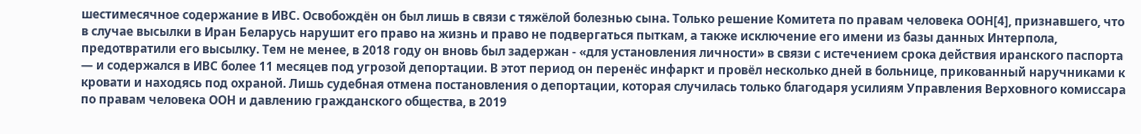шестимесячное содержание в ИВС. Освобождён он был лишь в связи с тяжёлой болезнью сына. Только решение Комитета по правам человека ООН[4], признавшего, что в случае высылки в Иран Беларусь нарушит его право на жизнь и право не подвергаться пыткам, а также исключение его имени из базы данных Интерпола, предотвратили его высылку. Тем не менее, в 2018 году он вновь был задержан - «для установления личности» в связи с истечением срока действия иранского паспорта — и содержался в ИВС более 11 месяцев под угрозой депортации. В этот период он перенёс инфаркт и провёл несколько дней в больнице, прикованный наручниками к кровати и находясь под охраной. Лишь судебная отмена постановления о депортации, которая случилась только благодаря усилиям Управления Верховного комиссара по правам человека ООН и давлению гражданского общества, в 2019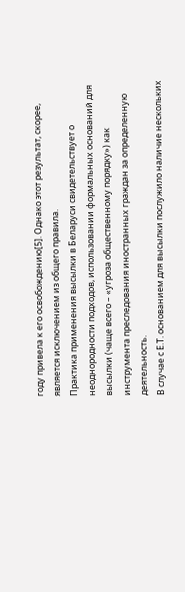году привела к его освобождению[5]. Однако этот результат, скорее, является исключением из общего правила.
Практика применения высылки в Беларуси свидетельствует о неоднородности подходов, использовании формальных оснований для высылки (чаще всего – «угроза общественному порядку») как инструмента преследования иностранных граждан за определенную деятельность.
В случае с Е.Т. основанием для высылки послужило наличие нескольких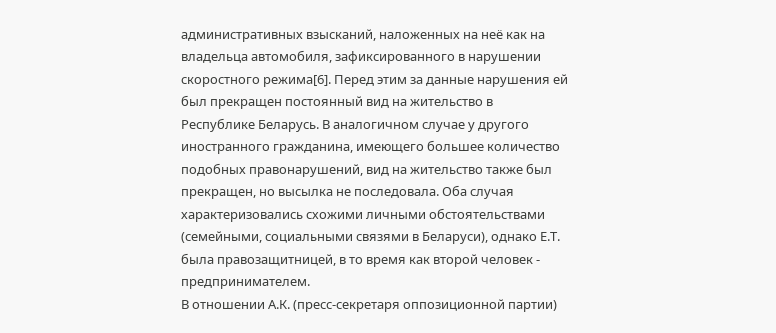административных взысканий, наложенных на неё как на владельца автомобиля, зафиксированного в нарушении скоростного режима[6]. Перед этим за данные нарушения ей был прекращен постоянный вид на жительство в Республике Беларусь. В аналогичном случае у другого иностранного гражданина, имеющего большее количество подобных правонарушений, вид на жительство также был прекращен, но высылка не последовала. Оба случая характеризовались схожими личными обстоятельствами (семейными, социальными связями в Беларуси), однако Е.Т. была правозащитницей, в то время как второй человек - предпринимателем.
В отношении А.К. (пресс-секретаря оппозиционной партии)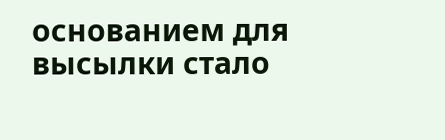основанием для высылки стало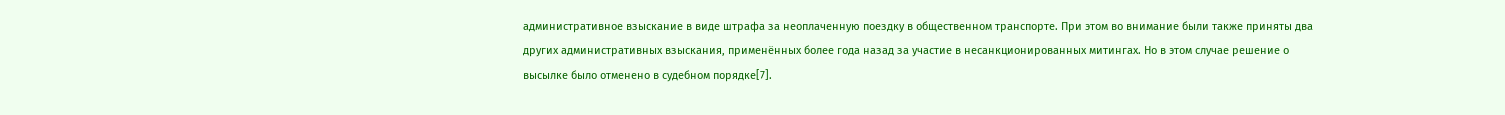административное взыскание в виде штрафа за неоплаченную поездку в общественном транспорте. При этом во внимание были также приняты два других административных взыскания, применённых более года назад за участие в несанкционированных митингах. Но в этом случае решение о высылке было отменено в судебном порядке[7].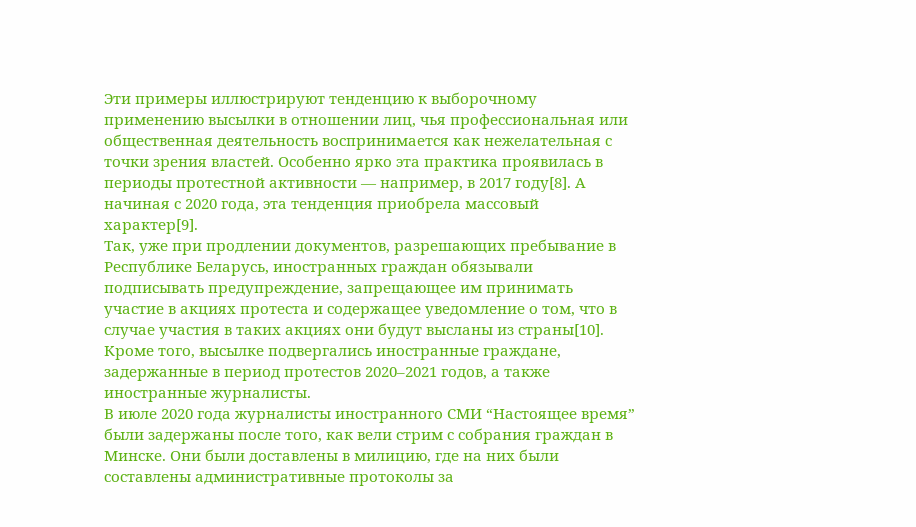Эти примеры иллюстрируют тенденцию к выборочному применению высылки в отношении лиц, чья профессиональная или общественная деятельность воспринимается как нежелательная с точки зрения властей. Особенно ярко эта практика проявилась в периоды протестной активности — например, в 2017 году[8]. А начиная с 2020 года, эта тенденция приобрела массовый характер[9].
Так, уже при продлении документов, разрешающих пребывание в Республике Беларусь, иностранных граждан обязывали подписывать предупреждение, запрещающее им принимать участие в акциях протеста и содержащее уведомление о том, что в случае участия в таких акциях они будут высланы из страны[10]. Кроме того, высылке подвергались иностранные граждане, задержанные в период протестов 2020–2021 годов, а также иностранные журналисты.
В июле 2020 года журналисты иностранного СМИ “Настоящее время” были задержаны после того, как вели стрим с собрания граждан в Минске. Они были доставлены в милицию, где на них были составлены административные протоколы за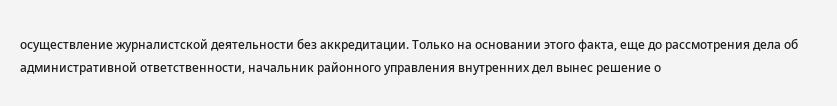осуществление журналистской деятельности без аккредитации. Только на основании этого факта, еще до рассмотрения дела об административной ответственности, начальник районного управления внутренних дел вынес решение о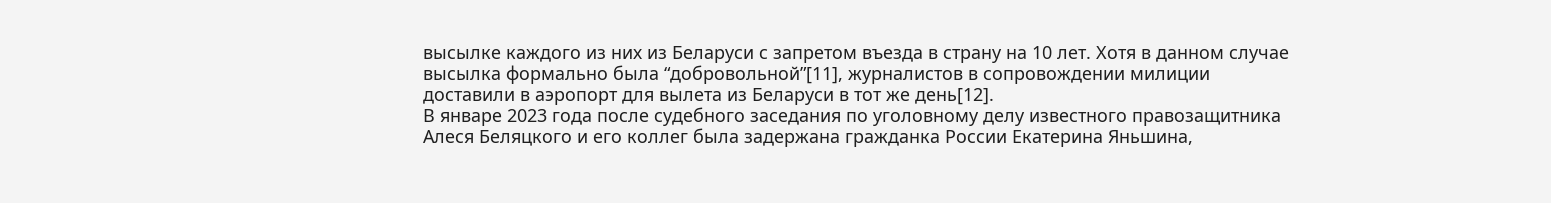высылке каждого из них из Беларуси с запретом въезда в страну на 10 лет. Хотя в данном случае высылка формально была “добровольной”[11], журналистов в сопровождении милиции доставили в аэропорт для вылета из Беларуси в тот же день[12].
В январе 2023 года после судебного заседания по уголовному делу известного правозащитника Алеся Беляцкого и его коллег была задержана гражданка России Екатерина Яньшина,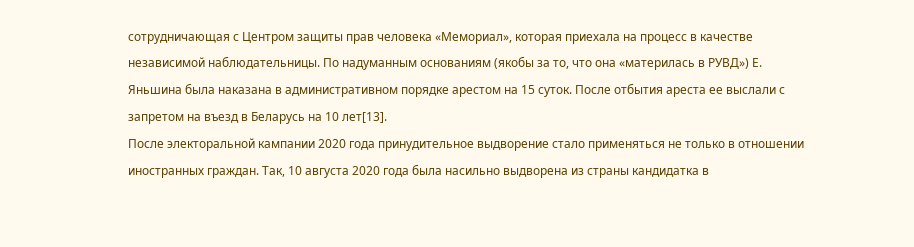сотрудничающая с Центром защиты прав человека «Мемориал», которая приехала на процесс в качестве независимой наблюдательницы. По надуманным основаниям (якобы за то, что она «материлась в РУВД») Е. Яньшина была наказана в административном порядке арестом на 15 суток. После отбытия ареста ее выслали с запретом на въезд в Беларусь на 10 лет[13].
После электоральной кампании 2020 года принудительное выдворение стало применяться не только в отношении иностранных граждан. Так, 10 августа 2020 года была насильно выдворена из страны кандидатка в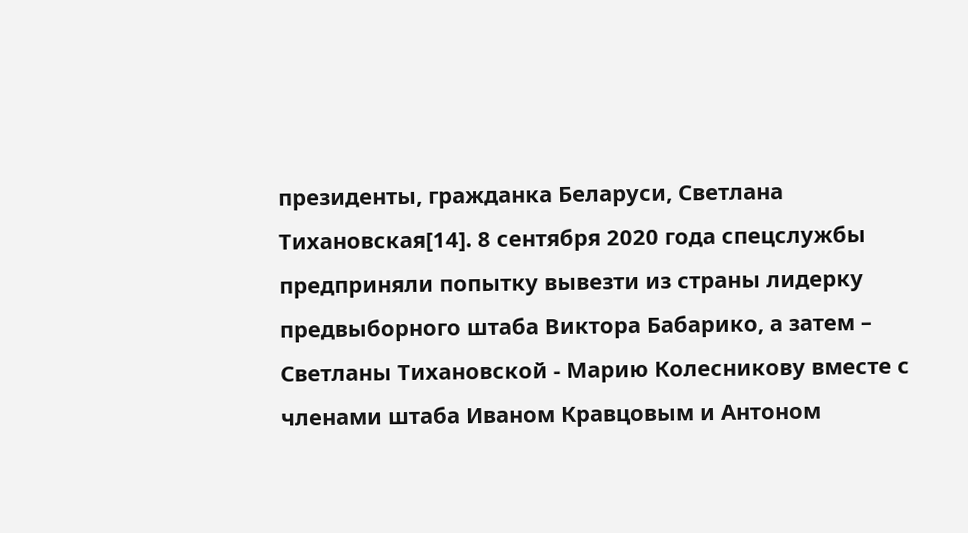президенты, гражданка Беларуси, Светлана Тихановская[14]. 8 сентября 2020 года спецслужбы предприняли попытку вывезти из страны лидерку предвыборного штаба Виктора Бабарико, а затем – Светланы Тихановской - Марию Колесникову вместе с членами штаба Иваном Кравцовым и Антоном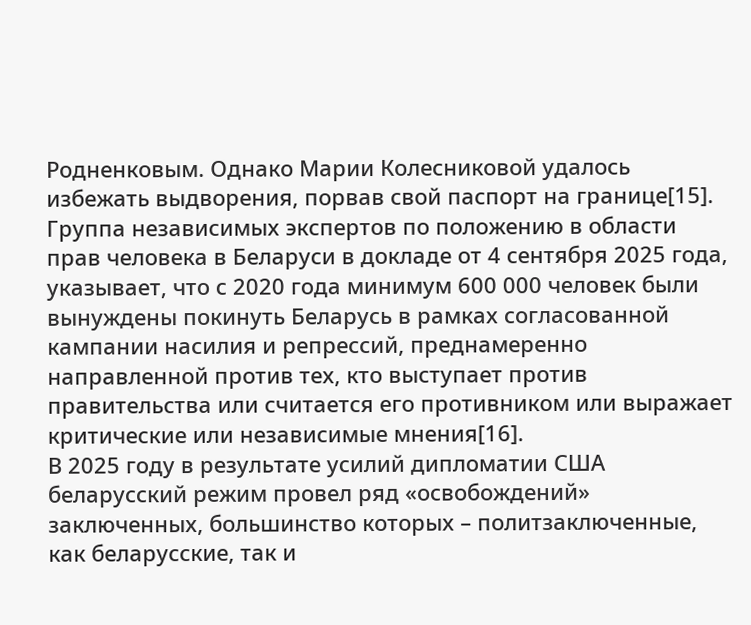Родненковым. Однако Марии Колесниковой удалось избежать выдворения, порвав свой паспорт на границе[15].
Группа независимых экспертов по положению в области прав человека в Беларуси в докладе от 4 сентября 2025 года, указывает, что с 2020 года минимум 600 000 человек были вынуждены покинуть Беларусь в рамках согласованной кампании насилия и репрессий, преднамеренно направленной против тех, кто выступает против правительства или считается его противником или выражает критические или независимые мнения[16].
В 2025 году в результате усилий дипломатии США беларусский режим провел ряд «освобождений» заключенных, большинство которых – политзаключенные, как беларусские, так и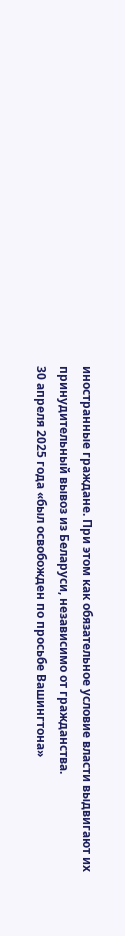иностранные граждане. При этом как обязательное условие власти выдвигают их принудительный вывоз из Беларуси, независимо от гражданства.
30 апреля 2025 года «был освобожден по просьбе Вашингтона»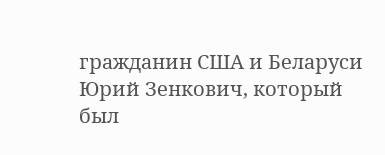гражданин США и Беларуси Юрий Зенкович, который был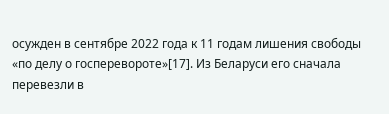осужден в сентябре 2022 года к 11 годам лишения свободы «по делу о госперевороте»[17]. Из Беларуси его сначала перевезли в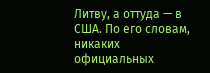Литву, а оттуда — в США. По его словам, никаких официальных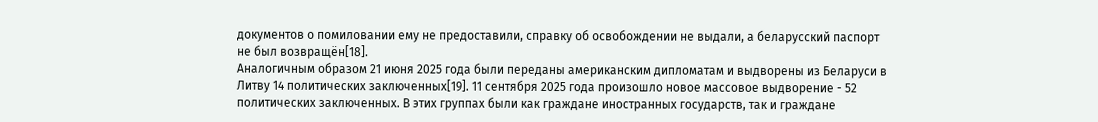документов о помиловании ему не предоставили, справку об освобождении не выдали, а беларусский паспорт не был возвращён[18].
Аналогичным образом 21 июня 2025 года были переданы американским дипломатам и выдворены из Беларуси в Литву 14 политических заключенных[19]. 11 сентября 2025 года произошло новое массовое выдворение - 52 политических заключенных. В этих группах были как граждане иностранных государств, так и граждане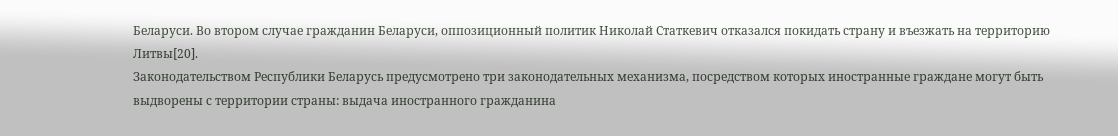Беларуси. Во втором случае гражданин Беларуси, оппозиционный политик Николай Статкевич отказался покидать страну и въезжать на территорию Литвы[20].
Законодательством Республики Беларусь предусмотрено три законодательных механизма, посредством которых иностранные граждане могут быть выдворены с территории страны: выдача иностранного гражданина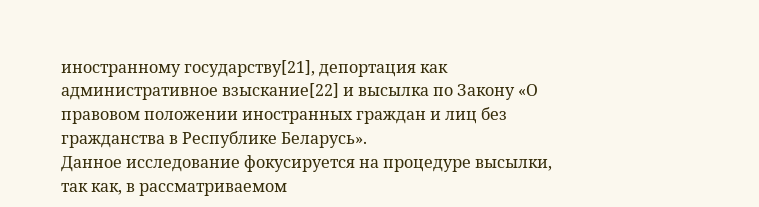иностранному государству[21], депортация как административное взыскание[22] и высылка по Закону «О правовом положении иностранных граждан и лиц без гражданства в Республике Беларусь».
Данное исследование фокусируется на процедуре высылки, так как, в рассматриваемом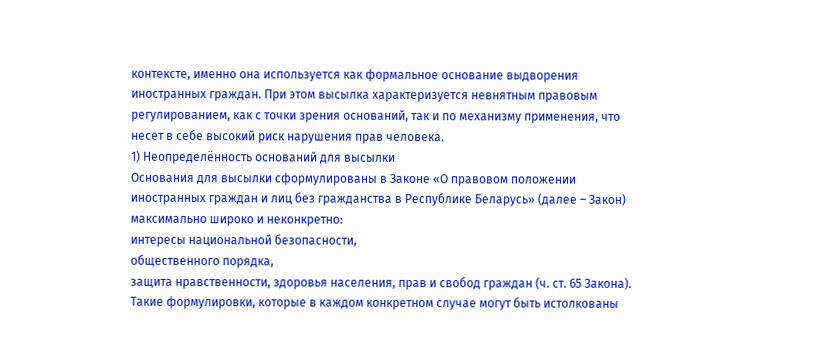контексте, именно она используется как формальное основание выдворения иностранных граждан. При этом высылка характеризуется невнятным правовым регулированием, как с точки зрения оснований, так и по механизму применения, что несет в себе высокий риск нарушения прав человека.
1) Неопределённость оснований для высылки
Основания для высылки сформулированы в Законе «О правовом положении иностранных граждан и лиц без гражданства в Республике Беларусь» (далее – Закон) максимально широко и неконкретно:
интересы национальной безопасности,
общественного порядка,
защита нравственности, здоровья населения, прав и свобод граждан (ч. ст. 65 Закона).
Такие формулировки, которые в каждом конкретном случае могут быть истолкованы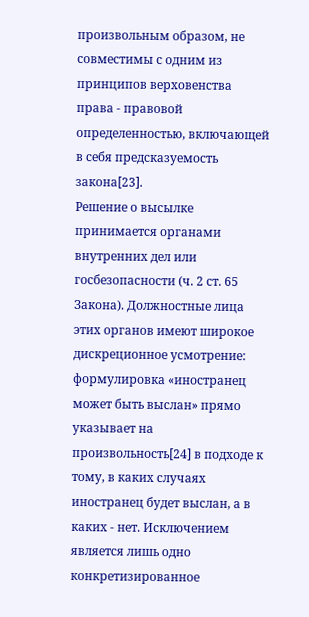произвольным образом, не совместимы с одним из принципов верховенства права - правовой определенностью, включающей в себя предсказуемость закона[23].
Решение о высылке принимается органами внутренних дел или госбезопасности (ч. 2 ст. 65 Закона). Должностные лица этих органов имеют широкое дискреционное усмотрение: формулировка «иностранец может быть выслан» прямо указывает на произвольность[24] в подходе к тому, в каких случаях иностранец будет выслан, а в каких - нет. Исключением является лишь одно конкретизированное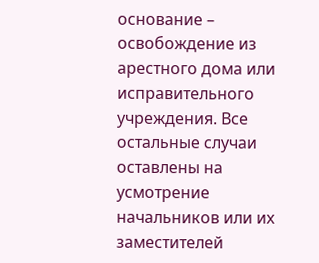основание – освобождение из арестного дома или исправительного учреждения. Все остальные случаи оставлены на усмотрение начальников или их заместителей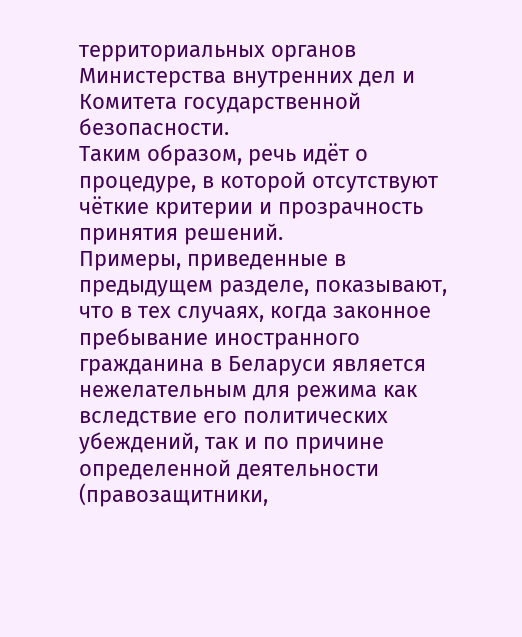территориальных органов Министерства внутренних дел и Комитета государственной безопасности.
Таким образом, речь идёт о процедуре, в которой отсутствуют чёткие критерии и прозрачность принятия решений.
Примеры, приведенные в предыдущем разделе, показывают, что в тех случаях, когда законное пребывание иностранного гражданина в Беларуси является нежелательным для режима как вследствие его политических убеждений, так и по причине определенной деятельности (правозащитники,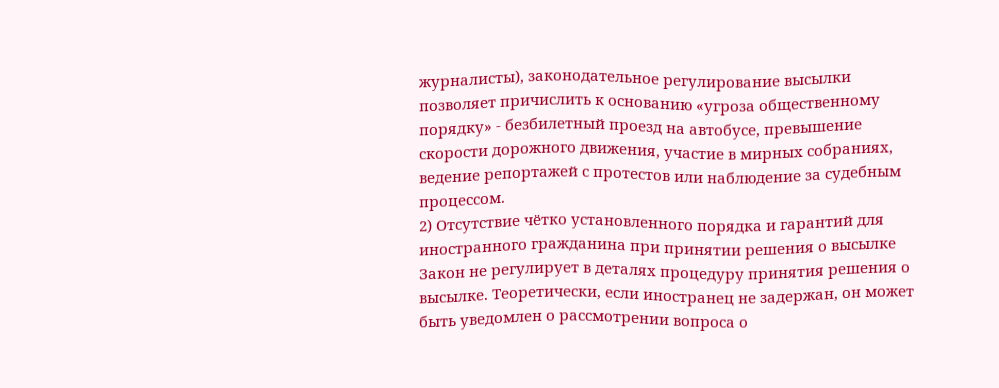журналисты), законодательное регулирование высылки позволяет причислить к основанию «угроза общественному порядку» - безбилетный проезд на автобусе, превышение скорости дорожного движения, участие в мирных собраниях, ведение репортажей с протестов или наблюдение за судебным процессом.
2) Отсутствие чётко установленного порядка и гарантий для иностранного гражданина при принятии решения о высылке
Закон не регулирует в деталях процедуру принятия решения о высылке. Теоретически, если иностранец не задержан, он может быть уведомлен о рассмотрении вопроса о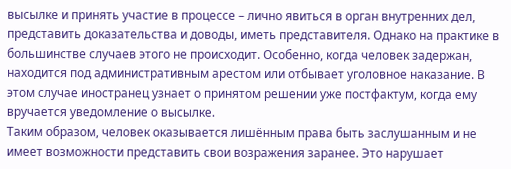высылке и принять участие в процессе – лично явиться в орган внутренних дел, представить доказательства и доводы, иметь представителя. Однако на практике в большинстве случаев этого не происходит. Особенно, когда человек задержан, находится под административным арестом или отбывает уголовное наказание. В этом случае иностранец узнает о принятом решении уже постфактум, когда ему вручается уведомление о высылке.
Таким образом, человек оказывается лишённым права быть заслушанным и не имеет возможности представить свои возражения заранее. Это нарушает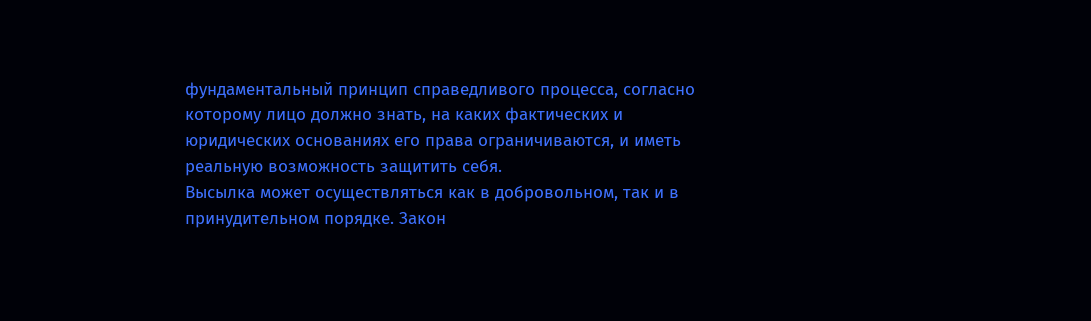фундаментальный принцип справедливого процесса, согласно которому лицо должно знать, на каких фактических и юридических основаниях его права ограничиваются, и иметь реальную возможность защитить себя.
Высылка может осуществляться как в добровольном, так и в принудительном порядке. Закон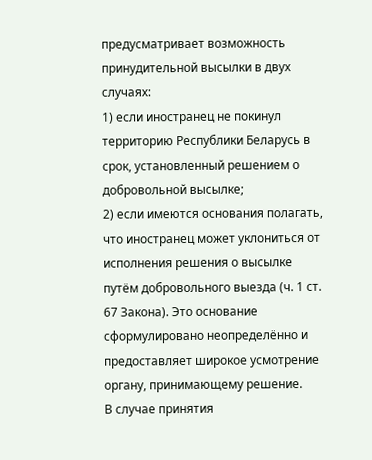предусматривает возможность принудительной высылки в двух случаях:
1) если иностранец не покинул территорию Республики Беларусь в срок, установленный решением о добровольной высылке;
2) если имеются основания полагать, что иностранец может уклониться от исполнения решения о высылке путём добровольного выезда (ч. 1 ст. 67 Закона). Это основание сформулировано неопределённо и предоставляет широкое усмотрение органу, принимающему решение.
В случае принятия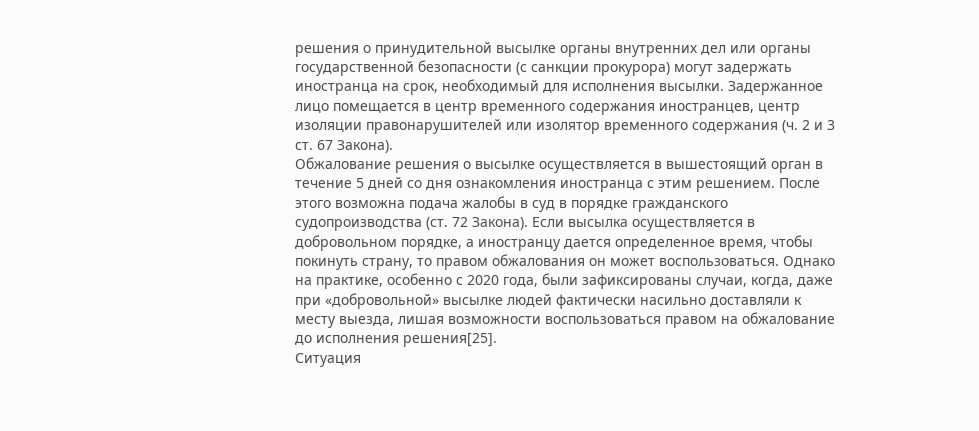решения о принудительной высылке органы внутренних дел или органы государственной безопасности (с санкции прокурора) могут задержать иностранца на срок, необходимый для исполнения высылки. Задержанное лицо помещается в центр временного содержания иностранцев, центр изоляции правонарушителей или изолятор временного содержания (ч. 2 и 3 ст. 67 Закона).
Обжалование решения о высылке осуществляется в вышестоящий орган в течение 5 дней со дня ознакомления иностранца с этим решением. После этого возможна подача жалобы в суд в порядке гражданского судопроизводства (ст. 72 Закона). Если высылка осуществляется в добровольном порядке, а иностранцу дается определенное время, чтобы покинуть страну, то правом обжалования он может воспользоваться. Однако на практике, особенно с 2020 года, были зафиксированы случаи, когда, даже при «добровольной» высылке людей фактически насильно доставляли к месту выезда, лишая возможности воспользоваться правом на обжалование до исполнения решения[25].
Ситуация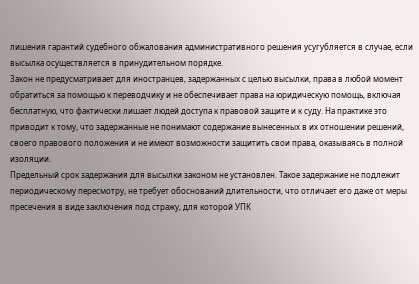лишения гарантий судебного обжалования административного решения усугубляется в случае, если высылка осуществляется в принудительном порядке.
Закон не предусматривает для иностранцев, задержанных с целью высылки, права в любой момент обратиться за помощью к переводчику и не обеспечивает права на юридическую помощь, включая бесплатную, что фактически лишает людей доступа к правовой защите и к суду. На практике это приводит к тому, что задержанные не понимают содержание вынесенных в их отношении решений, своего правового положения и не имеют возможности защитить свои права, оказываясь в полной изоляции.
Предельный срок задержания для высылки законом не установлен. Такое задержание не подлежит периодическому пересмотру, не требует обоснований длительности, что отличает его даже от меры пресечения в виде заключения под стражу, для которой УПК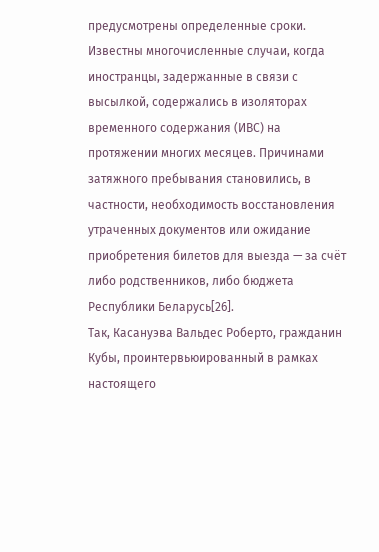предусмотрены определенные сроки.
Известны многочисленные случаи, когда иностранцы, задержанные в связи с высылкой, содержались в изоляторах временного содержания (ИВС) на протяжении многих месяцев. Причинами затяжного пребывания становились, в частности, необходимость восстановления утраченных документов или ожидание приобретения билетов для выезда — за счёт либо родственников, либо бюджета Республики Беларусь[26].
Так, Касануэва Вальдес Роберто, гражданин Кубы, проинтервьюированный в рамках настоящего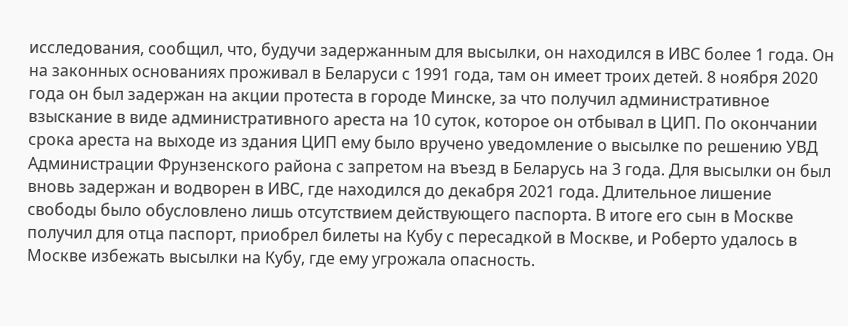исследования, сообщил, что, будучи задержанным для высылки, он находился в ИВС более 1 года. Он на законных основаниях проживал в Беларуси с 1991 года, там он имеет троих детей. 8 ноября 2020 года он был задержан на акции протеста в городе Минске, за что получил административное взыскание в виде административного ареста на 10 суток, которое он отбывал в ЦИП. По окончании срока ареста на выходе из здания ЦИП ему было вручено уведомление о высылке по решению УВД Администрации Фрунзенского района с запретом на въезд в Беларусь на 3 года. Для высылки он был вновь задержан и водворен в ИВС, где находился до декабря 2021 года. Длительное лишение свободы было обусловлено лишь отсутствием действующего паспорта. В итоге его сын в Москве получил для отца паспорт, приобрел билеты на Кубу с пересадкой в Москве, и Роберто удалось в Москве избежать высылки на Кубу, где ему угрожала опасность.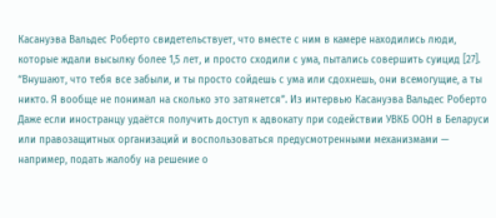Касануэва Вальдес Роберто свидетельствует, что вместе с ним в камере находились люди, которые ждали высылку более 1,5 лет, и просто сходили с ума, пытались совершить суицид [27].
“Внушают, что тебя все забыли, и ты просто сойдешь с ума или сдохнешь, они всемогущие, а ты никто. Я вообще не понимал на сколько это затянется”. Из интервью Касануэва Вальдес Роберто
Даже если иностранцу удаётся получить доступ к адвокату при содействии УВКБ ООН в Беларуси или правозащитных организаций и воспользоваться предусмотренными механизмами — например, подать жалобу на решение о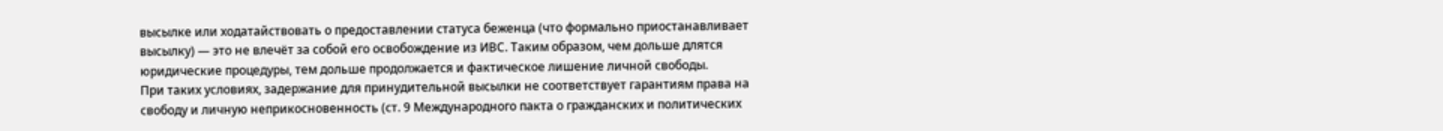высылке или ходатайствовать о предоставлении статуса беженца (что формально приостанавливает высылку) — это не влечёт за собой его освобождение из ИВС. Таким образом, чем дольше длятся юридические процедуры, тем дольше продолжается и фактическое лишение личной свободы.
При таких условиях, задержание для принудительной высылки не соответствует гарантиям права на свободу и личную неприкосновенность (ст. 9 Международного пакта о гражданских и политических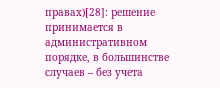правах)[28]: решение принимается в административном порядке, в большинстве случаев – без учета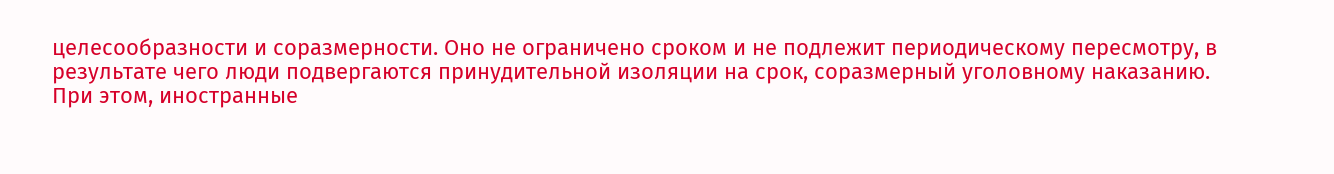целесообразности и соразмерности. Оно не ограничено сроком и не подлежит периодическому пересмотру, в результате чего люди подвергаются принудительной изоляции на срок, соразмерный уголовному наказанию. При этом, иностранные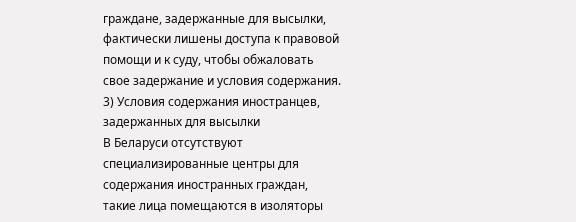граждане, задержанные для высылки, фактически лишены доступа к правовой помощи и к суду, чтобы обжаловать свое задержание и условия содержания.
3) Условия содержания иностранцев, задержанных для высылки
В Беларуси отсутствуют специализированные центры для содержания иностранных граждан, такие лица помещаются в изоляторы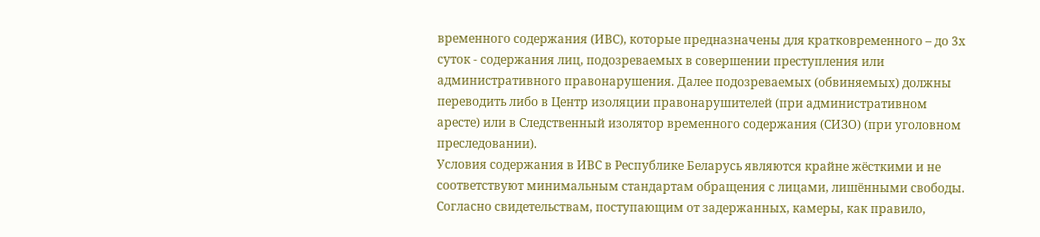временного содержания (ИВС), которые предназначены для кратковременного – до 3х суток - содержания лиц, подозреваемых в совершении преступления или административного правонарушения. Далее подозреваемых (обвиняемых) должны переводить либо в Центр изоляции правонарушителей (при административном аресте) или в Следственный изолятор временного содержания (СИЗО) (при уголовном преследовании).
Условия содержания в ИВС в Республике Беларусь являются крайне жёсткими и не соответствуют минимальным стандартам обращения с лицами, лишёнными свободы. Согласно свидетельствам, поступающим от задержанных, камеры, как правило,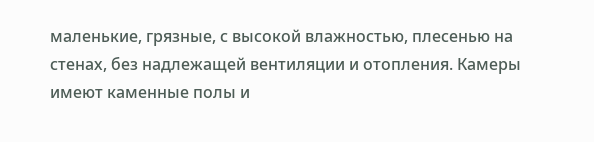маленькие, грязные, с высокой влажностью, плесенью на стенах, без надлежащей вентиляции и отопления. Камеры имеют каменные полы и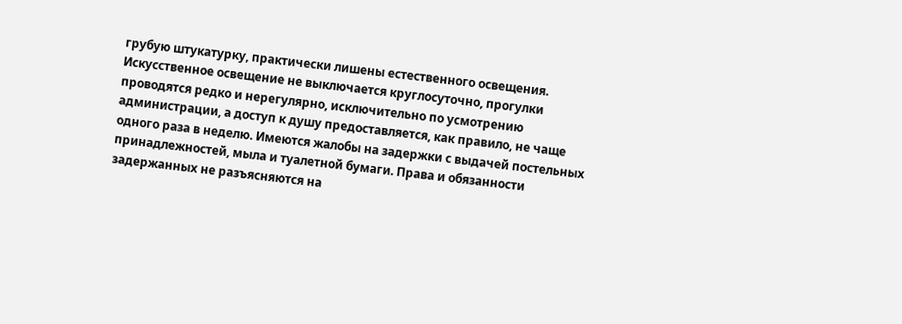грубую штукатурку, практически лишены естественного освещения. Искусственное освещение не выключается круглосуточно, прогулки проводятся редко и нерегулярно, исключительно по усмотрению администрации, а доступ к душу предоставляется, как правило, не чаще одного раза в неделю. Имеются жалобы на задержки с выдачей постельных принадлежностей, мыла и туалетной бумаги. Права и обязанности задержанных не разъясняются на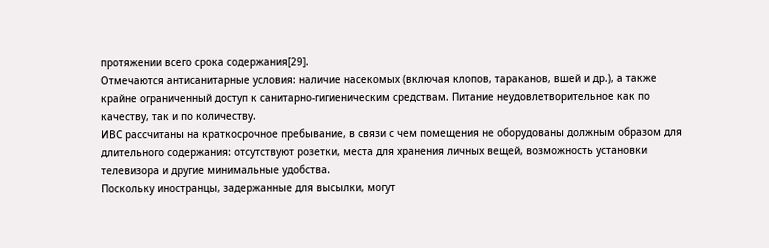протяжении всего срока содержания[29].
Отмечаются антисанитарные условия: наличие насекомых (включая клопов, тараканов, вшей и др.), а также крайне ограниченный доступ к санитарно-гигиеническим средствам. Питание неудовлетворительное как по качеству, так и по количеству.
ИВС рассчитаны на краткосрочное пребывание, в связи с чем помещения не оборудованы должным образом для длительного содержания: отсутствуют розетки, места для хранения личных вещей, возможность установки телевизора и другие минимальные удобства.
Поскольку иностранцы, задержанные для высылки, могут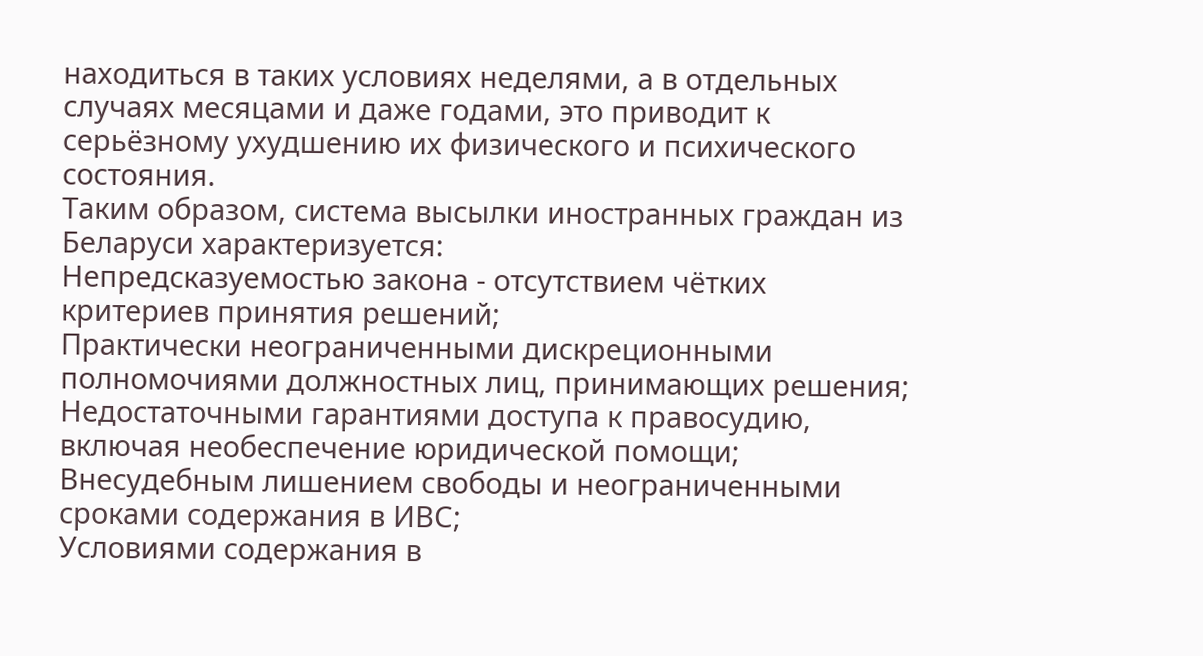находиться в таких условиях неделями, а в отдельных случаях месяцами и даже годами, это приводит к серьёзному ухудшению их физического и психического состояния.
Таким образом, система высылки иностранных граждан из Беларуси характеризуется:
Непредсказуемостью закона - отсутствием чётких критериев принятия решений;
Практически неограниченными дискреционными полномочиями должностных лиц, принимающих решения;
Недостаточными гарантиями доступа к правосудию, включая необеспечение юридической помощи;
Внесудебным лишением свободы и неограниченными сроками содержания в ИВС;
Условиями содержания в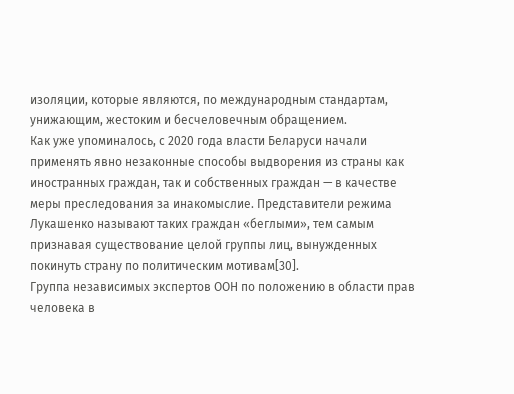изоляции, которые являются, по международным стандартам, унижающим, жестоким и бесчеловечным обращением.
Как уже упоминалось, с 2020 года власти Беларуси начали применять явно незаконные способы выдворения из страны как иностранных граждан, так и собственных граждан — в качестве меры преследования за инакомыслие. Представители режима Лукашенко называют таких граждан «беглыми», тем самым признавая существование целой группы лиц, вынужденных покинуть страну по политическим мотивам[30].
Группа независимых экспертов ООН по положению в области прав человека в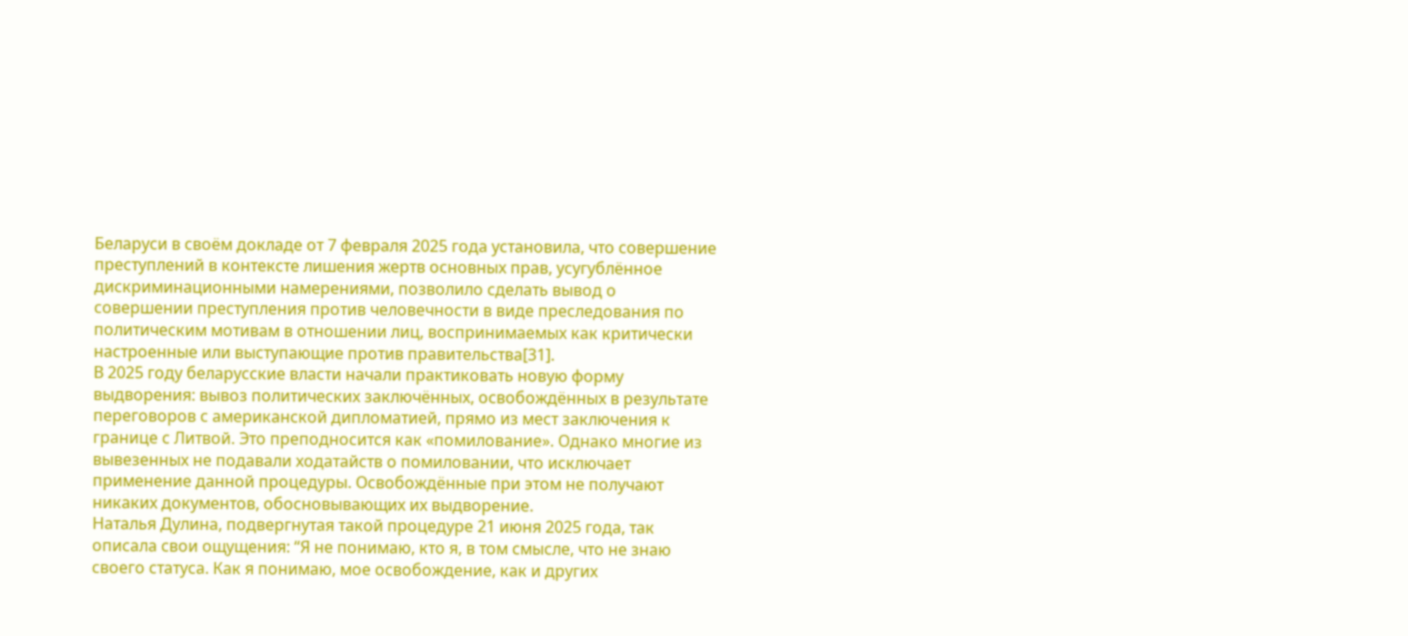Беларуси в своём докладе от 7 февраля 2025 года установила, что совершение преступлений в контексте лишения жертв основных прав, усугублённое дискриминационными намерениями, позволило сделать вывод о совершении преступления против человечности в виде преследования по политическим мотивам в отношении лиц, воспринимаемых как критически настроенные или выступающие против правительства[31].
В 2025 году беларусские власти начали практиковать новую форму выдворения: вывоз политических заключённых, освобождённых в результате переговоров с американской дипломатией, прямо из мест заключения к границе с Литвой. Это преподносится как «помилование». Однако многие из вывезенных не подавали ходатайств о помиловании, что исключает применение данной процедуры. Освобождённые при этом не получают никаких документов, обосновывающих их выдворение.
Наталья Дулина, подвергнутая такой процедуре 21 июня 2025 года, так описала свои ощущения: “Я не понимаю, кто я, в том смысле, что не знаю своего статуса. Как я понимаю, мое освобождение, как и других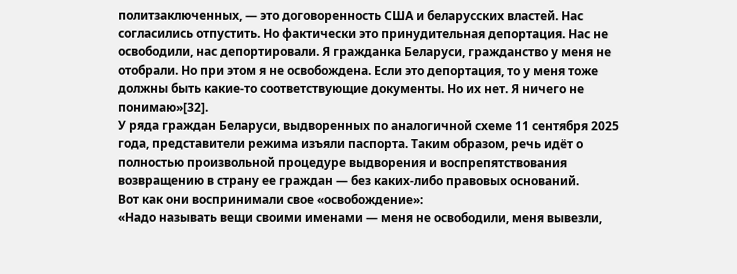политзаключенных, — это договоренность США и беларусских властей. Нас согласились отпустить. Но фактически это принудительная депортация. Нас не освободили, нас депортировали. Я гражданка Беларуси, гражданство у меня не отобрали. Но при этом я не освобождена. Если это депортация, то у меня тоже должны быть какие-то соответствующие документы. Но их нет. Я ничего не понимаю»[32].
У ряда граждан Беларуси, выдворенных по аналогичной схеме 11 сентября 2025 года, представители режима изъяли паспорта. Таким образом, речь идёт о полностью произвольной процедуре выдворения и воспрепятствования возвращению в страну ее граждан — без каких-либо правовых оснований.
Вот как они воспринимали свое «освобождение»:
«Надо называть вещи своими именами — меня не освободили, меня вывезли,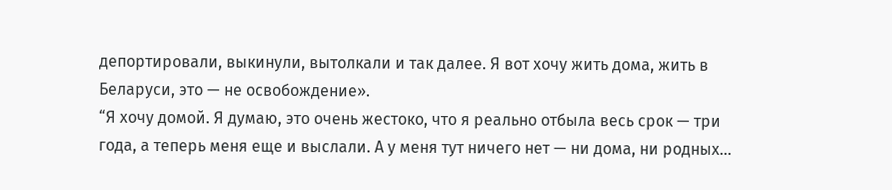депортировали, выкинули, вытолкали и так далее. Я вот хочу жить дома, жить в Беларуси, это — не освобождение».
“Я хочу домой. Я думаю, это очень жестоко, что я реально отбыла весь срок — три года, а теперь меня еще и выслали. А у меня тут ничего нет — ни дома, ни родных…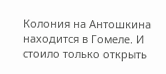Колония на Антошкина находится в Гомеле. И стоило только открыть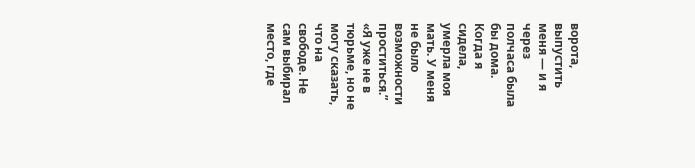ворота, выпустить меня — и я через полчаса была бы дома. Когда я сидела, умерла моя мать. У меня не было возможности проститься.”
«Я уже не в тюрьме, но не могу сказать, что на свободе. Не сам выбирал место, где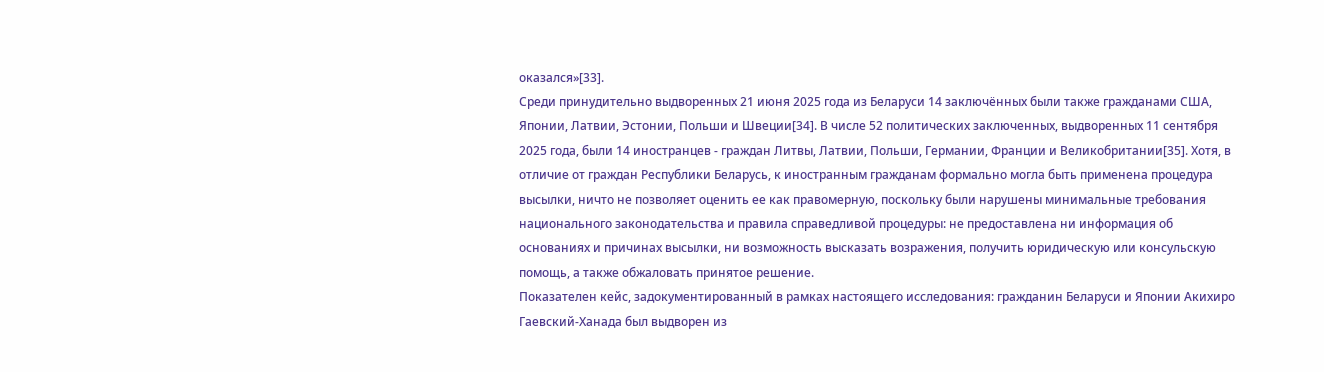оказался»[33].
Среди принудительно выдворенных 21 июня 2025 года из Беларуси 14 заключённых были также гражданами США, Японии, Латвии, Эстонии, Польши и Швеции[34]. В числе 52 политических заключенных, выдворенных 11 сентября 2025 года, были 14 иностранцев - граждан Литвы, Латвии, Польши, Германии, Франции и Великобритании[35]. Хотя, в отличие от граждан Республики Беларусь, к иностранным гражданам формально могла быть применена процедура высылки, ничто не позволяет оценить ее как правомерную, поскольку были нарушены минимальные требования национального законодательства и правила справедливой процедуры: не предоставлена ни информация об основаниях и причинах высылки, ни возможность высказать возражения, получить юридическую или консульскую помощь, а также обжаловать принятое решение.
Показателен кейс, задокументированный в рамках настоящего исследования: гражданин Беларуси и Японии Акихиро Гаевский-Ханада был выдворен из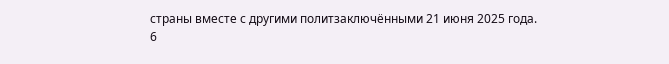страны вместе с другими политзаключёнными 21 июня 2025 года.
6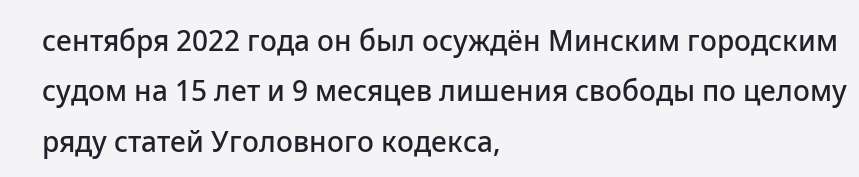сентября 2022 года он был осуждён Минским городским судом на 15 лет и 9 месяцев лишения свободы по целому ряду статей Уголовного кодекса,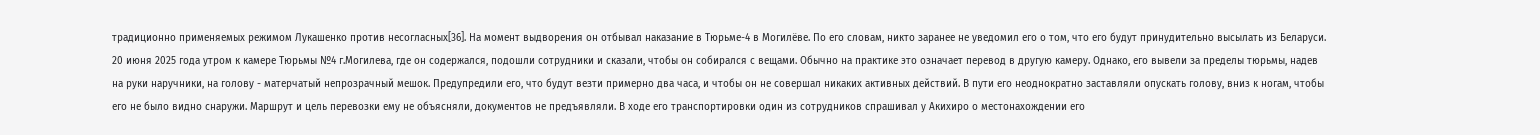традиционно применяемых режимом Лукашенко против несогласных[36]. На момент выдворения он отбывал наказание в Тюрьме-4 в Могилёве. По его словам, никто заранее не уведомил его о том, что его будут принудительно высылать из Беларуси.
20 июня 2025 года утром к камере Тюрьмы №4 г.Могилева, где он содержался, подошли сотрудники и сказали, чтобы он собирался с вещами. Обычно на практике это означает перевод в другую камеру. Однако, его вывели за пределы тюрьмы, надев на руки наручники, на голову - матерчатый непрозрачный мешок. Предупредили его, что будут везти примерно два часа, и чтобы он не совершал никаких активных действий. В пути его неоднократно заставляли опускать голову, вниз к ногам, чтобы его не было видно снаружи. Маршрут и цель перевозки ему не объясняли, документов не предъявляли. В ходе его транспортировки один из сотрудников спрашивал у Акихиро о местонахождении его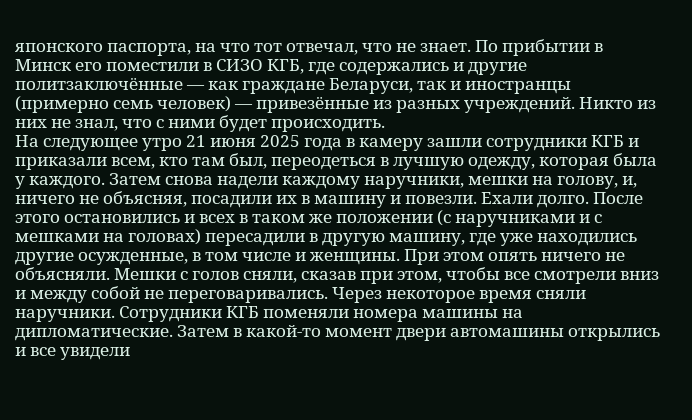японского паспорта, на что тот отвечал, что не знает. По прибытии в Минск его поместили в СИЗО КГБ, где содержались и другие политзаключённые — как граждане Беларуси, так и иностранцы (примерно семь человек) — привезённые из разных учреждений. Никто из них не знал, что с ними будет происходить.
На следующее утро 21 июня 2025 года в камеру зашли сотрудники КГБ и приказали всем, кто там был, переодеться в лучшую одежду, которая была у каждого. Затем снова надели каждому наручники, мешки на голову, и, ничего не объясняя, посадили их в машину и повезли. Ехали долго. После этого остановились и всех в таком же положении (с наручниками и с мешками на головах) пересадили в другую машину, где уже находились другие осужденные, в том числе и женщины. При этом опять ничего не объясняли. Мешки с голов сняли, сказав при этом, чтобы все смотрели вниз и между собой не переговаривались. Через некоторое время сняли наручники. Сотрудники КГБ поменяли номера машины на дипломатические. Затем в какой-то момент двери автомашины открылись и все увидели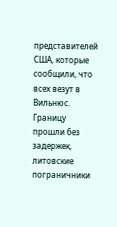представителей США, которые сообщили, что всех везут в Вильнюс. Границу прошли без задержек, литовские пограничники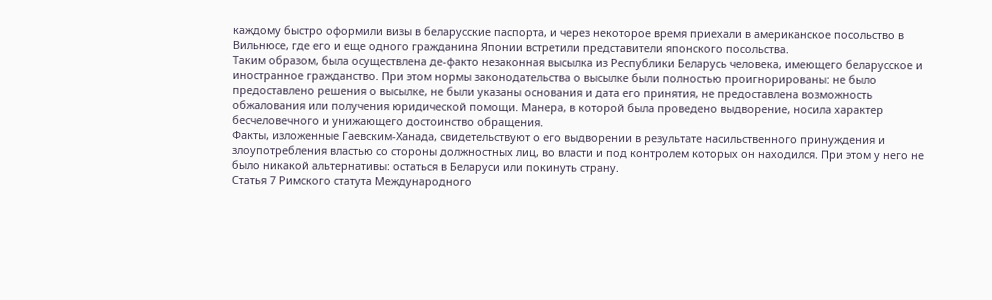каждому быстро оформили визы в беларусские паспорта, и через некоторое время приехали в американское посольство в Вильнюсе, где его и еще одного гражданина Японии встретили представители японского посольства.
Таким образом, была осуществлена де-факто незаконная высылка из Республики Беларусь человека, имеющего беларусское и иностранное гражданство. При этом нормы законодательства о высылке были полностью проигнорированы: не было предоставлено решения о высылке, не были указаны основания и дата его принятия, не предоставлена возможность обжалования или получения юридической помощи. Манера, в которой была проведено выдворение, носила характер бесчеловечного и унижающего достоинство обращения.
Факты, изложенные Гаевским-Ханада, свидетельствуют о его выдворении в результате насильственного принуждения и злоупотребления властью со стороны должностных лиц, во власти и под контролем которых он находился. При этом у него не было никакой альтернативы: остаться в Беларуси или покинуть страну.
Статья 7 Римского статута Международного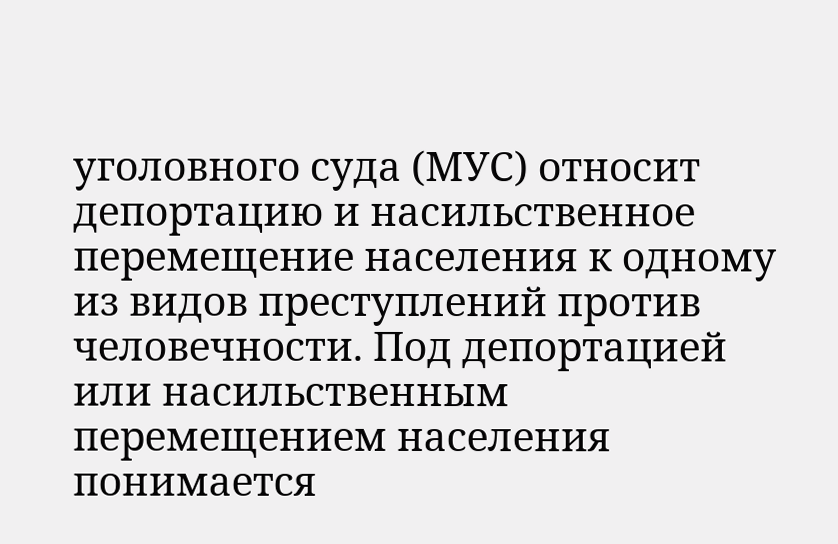уголовного суда (МУС) относит депортацию и насильственное перемещение населения к одному из видов преступлений против человечности. Под депортацией или насильственным перемещением населения понимается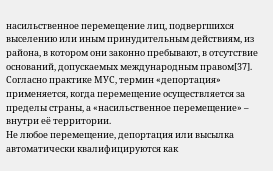насильственное перемещение лиц, подвергшихся выселению или иным принудительным действиям, из района, в котором они законно пребывают, в отсутствие оснований, допускаемых международным правом[37]. Согласно практике МУС, термин «депортация» применяется, когда перемещение осуществляется за пределы страны, а «насильственное перемещение» – внутри её территории.
Не любое перемещение, депортация или высылка автоматически квалифицируются как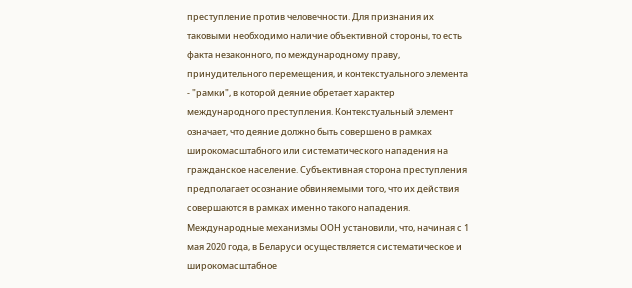преступление против человечности. Для признания их таковыми необходимо наличие объективной стороны, то есть факта незаконного, по международному праву, принудительного перемещения, и контекстуального элемента - "рамки", в которой деяние обретает характер международного преступления. Контекстуальный элемент означает, что деяние должно быть совершено в рамках широкомасштабного или систематического нападения на гражданское население. Субъективная сторона преступления предполагает осознание обвиняемыми того, что их действия совершаются в рамках именно такого нападения.
Международные механизмы ООН установили, что, начиная с 1 мая 2020 года, в Беларуси осуществляется систематическое и широкомасштабное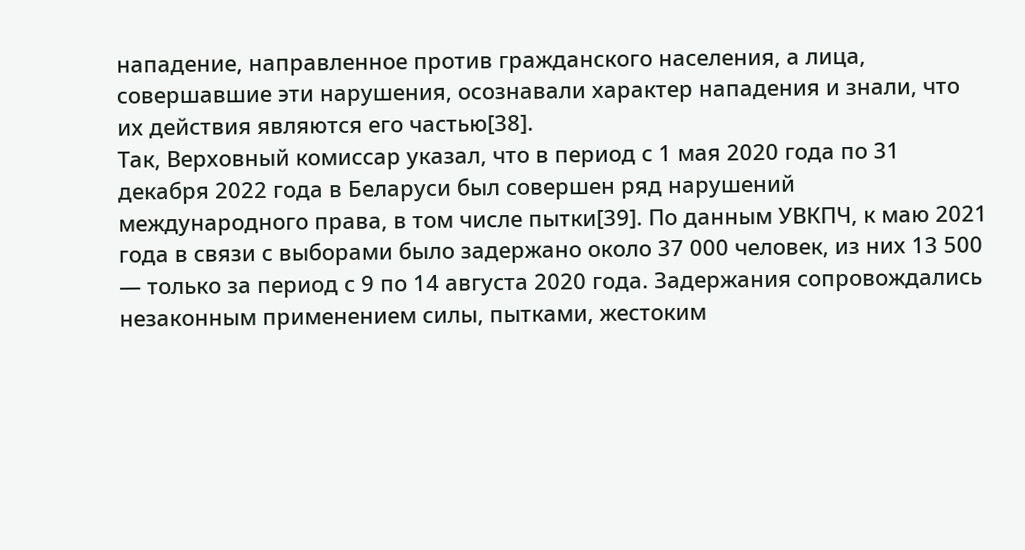нападение, направленное против гражданского населения, а лица, совершавшие эти нарушения, осознавали характер нападения и знали, что их действия являются его частью[38].
Так, Верховный комиссар указал, что в период с 1 мая 2020 года по 31 декабря 2022 года в Беларуси был совершен ряд нарушений международного права, в том числе пытки[39]. По данным УВКПЧ, к маю 2021 года в связи с выборами было задержано около 37 000 человек, из них 13 500 — только за период с 9 по 14 августа 2020 года. Задержания сопровождались незаконным применением силы, пытками, жестоким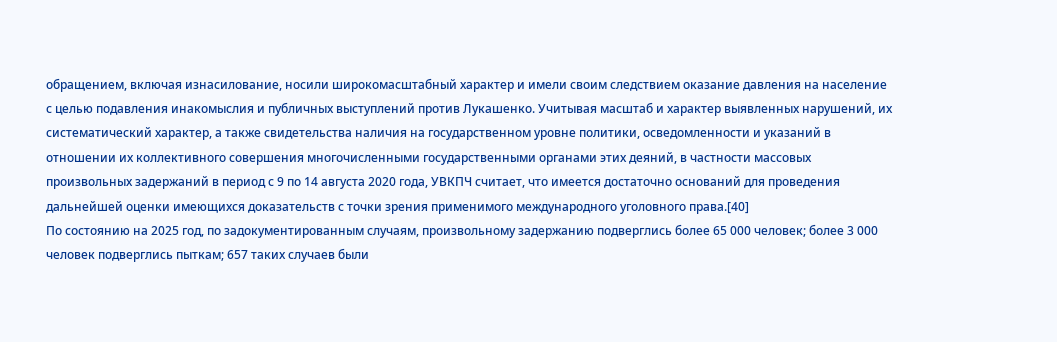обращением, включая изнасилование, носили широкомасштабный характер и имели своим следствием оказание давления на население с целью подавления инакомыслия и публичных выступлений против Лукашенко. Учитывая масштаб и характер выявленных нарушений, их систематический характер, а также свидетельства наличия на государственном уровне политики, осведомленности и указаний в отношении их коллективного совершения многочисленными государственными органами этих деяний, в частности массовых произвольных задержаний в период с 9 по 14 августа 2020 года, УВКПЧ считает, что имеется достаточно оснований для проведения дальнейшей оценки имеющихся доказательств с точки зрения применимого международного уголовного права.[40]
По состоянию на 2025 год, по задокументированным случаям, произвольному задержанию подверглись более 65 000 человек; более 3 000 человек подверглись пыткам; 657 таких случаев были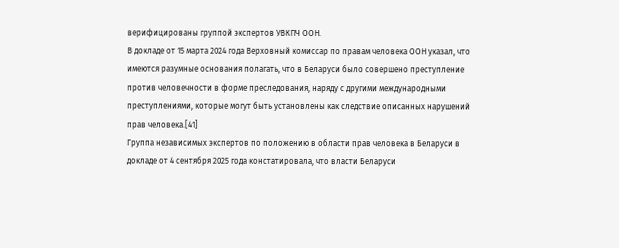верифицированы группой экспертов УВКПЧ ООН.
В докладе от 15 марта 2024 года Верховный комиссар по правам человека ООН указал, что имеются разумные основания полагать, что в Беларуси было совершено преступление против человечности в форме преследования, наряду с другими международными преступлениями, которые могут быть установлены как следствие описанных нарушений прав человека.[41]
Группа независимых экспертов по положению в области прав человека в Беларуси в докладе от 4 сентября 2025 года констатировала, что власти Беларуси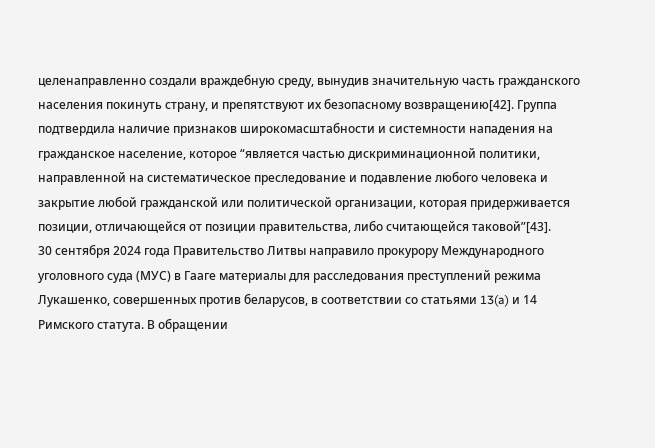целенаправленно создали враждебную среду, вынудив значительную часть гражданского населения покинуть страну, и препятствуют их безопасному возвращению[42]. Группа подтвердила наличие признаков широкомасштабности и системности нападения на гражданское население, которое “является частью дискриминационной политики, направленной на систематическое преследование и подавление любого человека и закрытие любой гражданской или политической организации, которая придерживается позиции, отличающейся от позиции правительства, либо считающейся таковой”[43].
30 сентября 2024 года Правительство Литвы направило прокурору Международного уголовного суда (МУС) в Гааге материалы для расследования преступлений режима Лукашенко, совершенных против беларусов, в соответствии со статьями 13(a) и 14 Римского статута. В обращении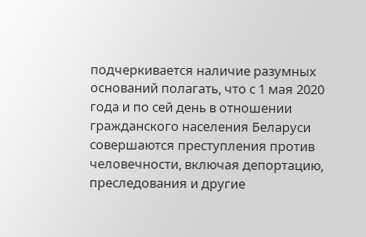подчеркивается наличие разумных оснований полагать, что с 1 мая 2020 года и по сей день в отношении гражданского населения Беларуси совершаются преступления против человечности, включая депортацию, преследования и другие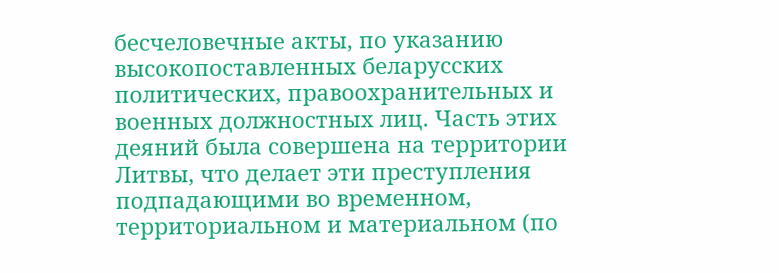бесчеловечные акты, по указанию высокопоставленных беларусских политических, правоохранительных и военных должностных лиц. Часть этих деяний была совершена на территории Литвы, что делает эти преступления подпадающими во временном, территориальном и материальном (по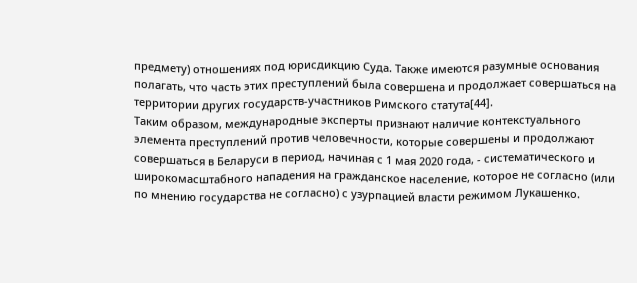предмету) отношениях под юрисдикцию Суда. Также имеются разумные основания полагать, что часть этих преступлений была совершена и продолжает совершаться на территории других государств-участников Римского статута[44].
Таким образом, международные эксперты признают наличие контекстуального элемента преступлений против человечности, которые совершены и продолжают совершаться в Беларуси в период, начиная с 1 мая 2020 года, - систематического и широкомасштабного нападения на гражданское население, которое не согласно (или по мнению государства не согласно) с узурпацией власти режимом Лукашенко.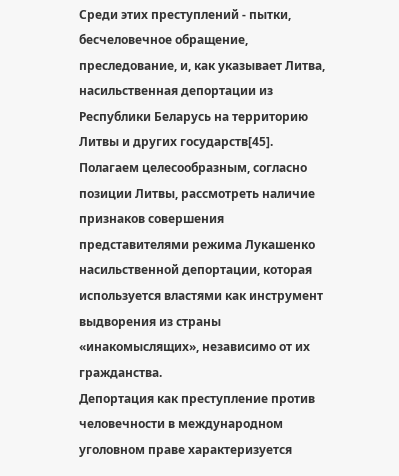Среди этих преступлений - пытки, бесчеловечное обращение, преследование, и, как указывает Литва, насильственная депортации из Республики Беларусь на территорию Литвы и других государств[45].
Полагаем целесообразным, согласно позиции Литвы, рассмотреть наличие признаков совершения представителями режима Лукашенко насильственной депортации, которая используется властями как инструмент выдворения из страны «инакомыслящих», независимо от их гражданства.
Депортация как преступление против человечности в международном уголовном праве характеризуется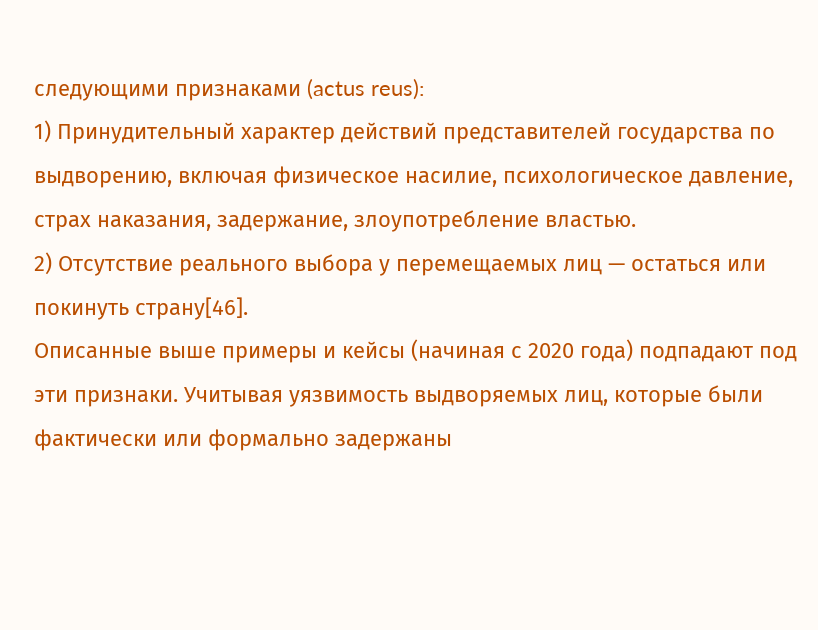следующими признаками (actus reus):
1) Принудительный характер действий представителей государства по выдворению, включая физическое насилие, психологическое давление, страх наказания, задержание, злоупотребление властью.
2) Отсутствие реального выбора у перемещаемых лиц — остаться или покинуть страну[46].
Описанные выше примеры и кейсы (начиная с 2020 года) подпадают под эти признаки. Учитывая уязвимость выдворяемых лиц, которые были фактически или формально задержаны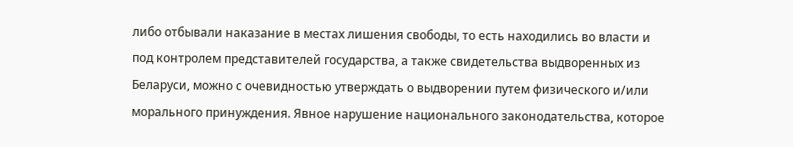либо отбывали наказание в местах лишения свободы, то есть находились во власти и под контролем представителей государства, а также свидетельства выдворенных из Беларуси, можно с очевидностью утверждать о выдворении путем физического и/или морального принуждения. Явное нарушение национального законодательства, которое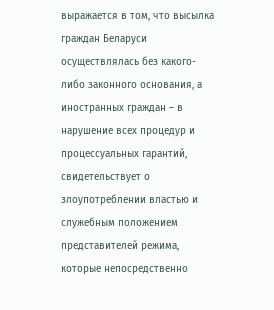выражается в том, что высылка граждан Беларуси осуществлялась без какого-либо законного основания, а иностранных граждан – в нарушение всех процедур и процессуальных гарантий, свидетельствует о злоупотреблении властью и служебным положением представителей режима, которые непосредственно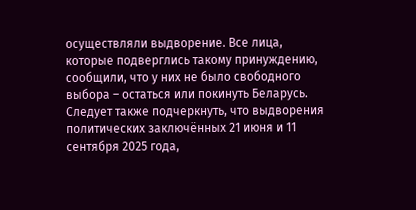осуществляли выдворение. Все лица, которые подверглись такому принуждению, сообщили, что у них не было свободного выбора – остаться или покинуть Беларусь.
Следует также подчеркнуть, что выдворения политических заключённых 21 июня и 11 сентября 2025 года,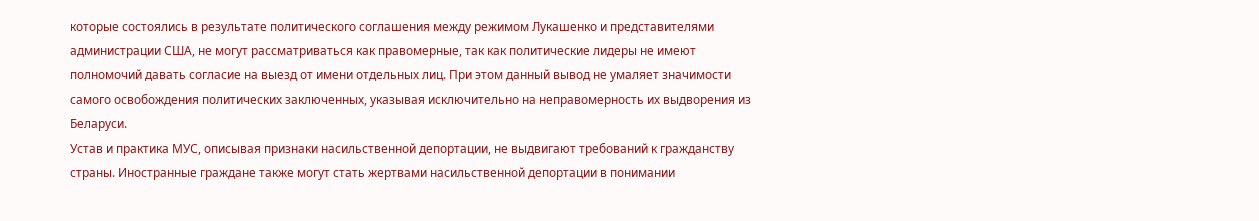которые состоялись в результате политического соглашения между режимом Лукашенко и представителями администрации США, не могут рассматриваться как правомерные, так как политические лидеры не имеют полномочий давать согласие на выезд от имени отдельных лиц. При этом данный вывод не умаляет значимости самого освобождения политических заключенных, указывая исключительно на неправомерность их выдворения из Беларуси.
Устав и практика МУС, описывая признаки насильственной депортации, не выдвигают требований к гражданству страны. Иностранные граждане также могут стать жертвами насильственной депортации в понимании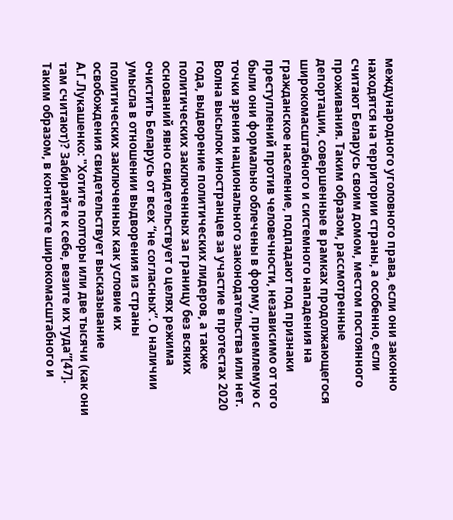международного уголовного права, если они законно находятся на территории страны, а особенно, если считают Беларусь своим домом, местом постоянного проживания. Таким образом, рассмотренные депортации, совершенные в рамках продолжающегося широкомасштабного и системного нападения на гражданское население, подпадают под признаки преступлений против человечности, независимо от того были они формально облечены в форму, приемлемую с точки зрения национального законодательства или нет.
Волна высылок иностранцев за участие в протестах 2020 года, выдворение политических лидеров, а также политических заключенных за границу без всяких оснований явно свидетельствует о целях режима очистить Беларусь от всех “не согласных”. О наличии умысла в отношении выдворения из страны политических заключенных как условие их освобождения свидетельствует высказывание А.Г.Лукашенко: "Хотите полторы или две тысячи (как они там считают)? Забирайте к себе, везите их туда”[47].
Таким образом, в контексте широкомасштабного и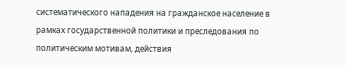систематического нападения на гражданское население в рамках государственной политики и преследования по политическим мотивам, действия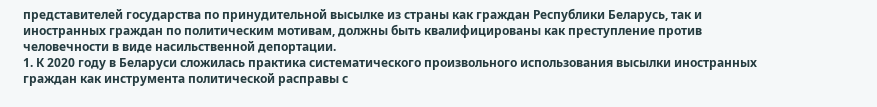представителей государства по принудительной высылке из страны как граждан Республики Беларусь, так и иностранных граждан по политическим мотивам, должны быть квалифицированы как преступление против человечности в виде насильственной депортации.
1. К 2020 году в Беларуси сложилась практика систематического произвольного использования высылки иностранных граждан как инструмента политической расправы с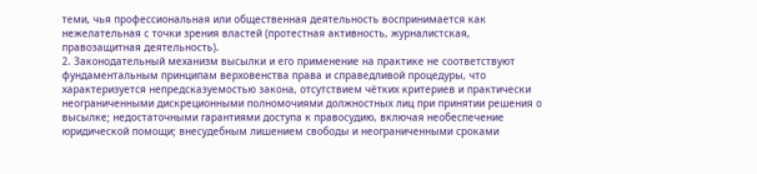теми, чья профессиональная или общественная деятельность воспринимается как нежелательная с точки зрения властей (протестная активность, журналистская, правозащитная деятельность).
2. Законодательный механизм высылки и его применение на практике не соответствуют фундаментальным принципам верховенства права и справедливой процедуры, что характеризуется непредсказуемостью закона, отсутствием чётких критериев и практически неограниченными дискреционными полномочиями должностных лиц при принятии решения о высылке; недостаточными гарантиями доступа к правосудию, включая необеспечение юридической помощи; внесудебным лишением свободы и неограниченными сроками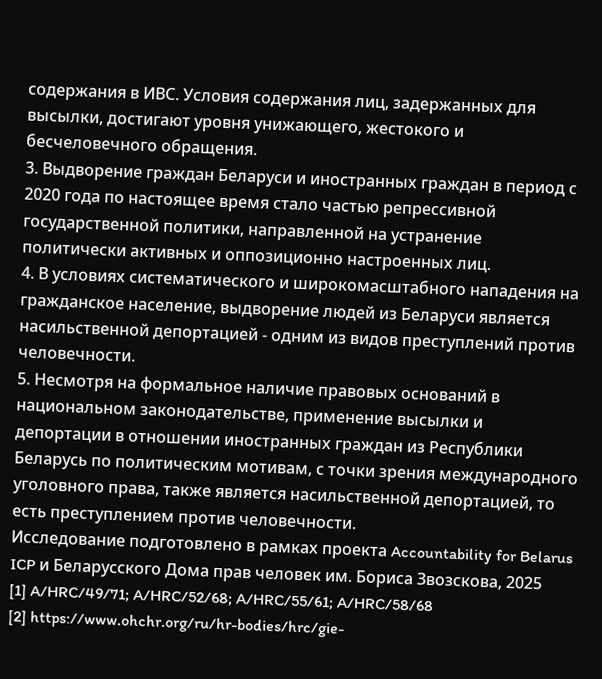содержания в ИВС. Условия содержания лиц, задержанных для высылки, достигают уровня унижающего, жестокого и бесчеловечного обращения.
3. Выдворение граждан Беларуси и иностранных граждан в период с 2020 года по настоящее время стало частью репрессивной государственной политики, направленной на устранение политически активных и оппозиционно настроенных лиц.
4. В условиях систематического и широкомасштабного нападения на гражданское население, выдворение людей из Беларуси является насильственной депортацией - одним из видов преступлений против человечности.
5. Несмотря на формальное наличие правовых оснований в национальном законодательстве, применение высылки и депортации в отношении иностранных граждан из Республики Беларусь по политическим мотивам, с точки зрения международного уголовного права, также является насильственной депортацией, то есть преступлением против человечности.
Исследование подготовлено в рамках проекта Accountability for Belarus ICP и Беларусского Дома прав человек им. Бориса Звозскова, 2025
[1] A/HRC/49/71; A/HRC/52/68; A/HRC/55/61; A/HRC/58/68
[2] https://www.ohchr.org/ru/hr-bodies/hrc/gie-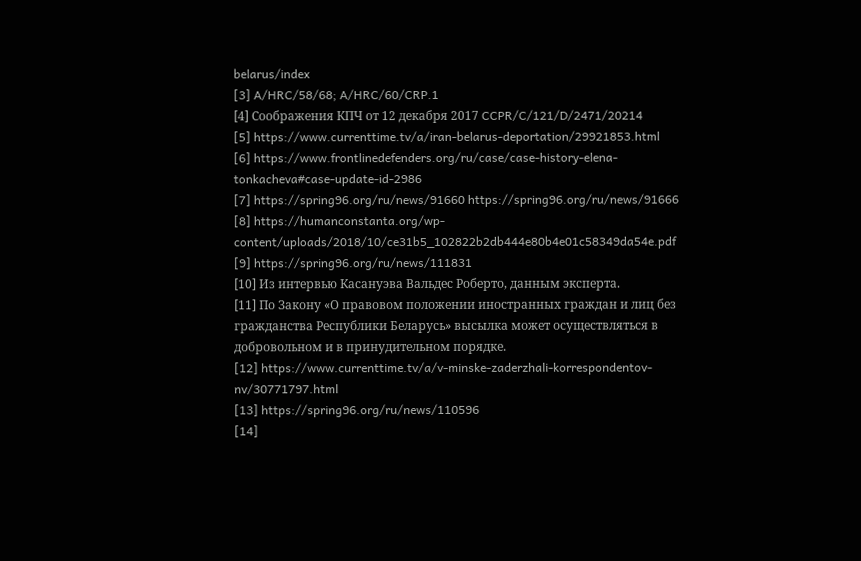belarus/index
[3] A/HRC/58/68; A/HRC/60/CRP.1
[4] Соображения КПЧ от 12 декабря 2017 CCPR/C/121/D/2471/20214
[5] https://www.currenttime.tv/a/iran-belarus-deportation/29921853.html
[6] https://www.frontlinedefenders.org/ru/case/case-history-elena-tonkacheva#case-update-id-2986
[7] https://spring96.org/ru/news/91660 https://spring96.org/ru/news/91666
[8] https://humanconstanta.org/wp-content/uploads/2018/10/ce31b5_102822b2db444e80b4e01c58349da54e.pdf
[9] https://spring96.org/ru/news/111831
[10] Из интервью Касануэва Вальдес Роберто, данным эксперта.
[11] По Закону «О правовом положении иностранных граждан и лиц без гражданства Республики Беларусь» высылка может осуществляться в добровольном и в принудительном порядке.
[12] https://www.currenttime.tv/a/v-minske-zaderzhali-korrespondentov-nv/30771797.html
[13] https://spring96.org/ru/news/110596
[14]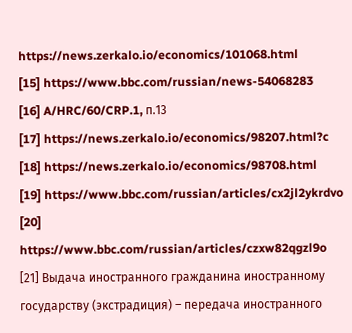https://news.zerkalo.io/economics/101068.html
[15] https://www.bbc.com/russian/news-54068283
[16] A/HRC/60/CRP.1, п.13
[17] https://news.zerkalo.io/economics/98207.html?c
[18] https://news.zerkalo.io/economics/98708.html
[19] https://www.bbc.com/russian/articles/cx2jl2ykrdvo
[20] https://www.bbc.com/russian/articles/czxw82qgzl9o
[21] Выдача иностранного гражданина иностранному государству (экстрадиция) – передача иностранного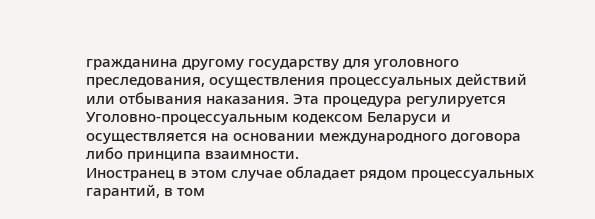гражданина другому государству для уголовного преследования, осуществления процессуальных действий или отбывания наказания. Эта процедура регулируется Уголовно-процессуальным кодексом Беларуси и осуществляется на основании международного договора либо принципа взаимности.
Иностранец в этом случае обладает рядом процессуальных гарантий, в том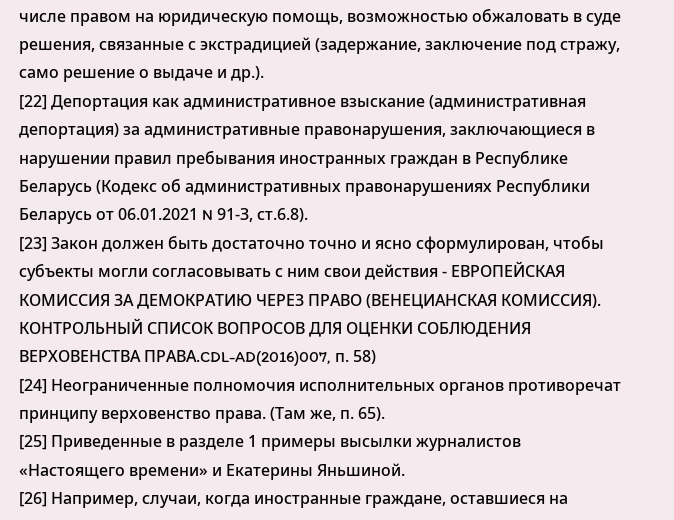числе правом на юридическую помощь, возможностью обжаловать в суде решения, связанные с экстрадицией (задержание, заключение под стражу, само решение о выдаче и др.).
[22] Депортация как административное взыскание (административная депортация) за административные правонарушения, заключающиеся в нарушении правил пребывания иностранных граждан в Республике Беларусь (Кодекс об административных правонарушениях Республики Беларусь от 06.01.2021 N 91-З, ст.6.8).
[23] Закон должен быть достаточно точно и ясно сформулирован, чтобы субъекты могли согласовывать с ним свои действия - ЕВРОПЕЙСКАЯ КОМИССИЯ ЗА ДЕМОКРАТИЮ ЧЕРЕЗ ПРАВО (ВЕНЕЦИАНСКАЯ КОМИССИЯ). КОНТРОЛЬНЫЙ СПИСОК ВОПРОСОВ ДЛЯ ОЦЕНКИ СОБЛЮДЕНИЯ ВЕРХОВЕНСТВА ПРАВА.CDL-AD(2016)007, п. 58)
[24] Неограниченные полномочия исполнительных органов противоречат принципу верховенство права. (Там же, п. 65).
[25] Приведенные в разделе 1 примеры высылки журналистов «Настоящего времени» и Екатерины Яньшиной.
[26] Например, случаи, когда иностранные граждане, оставшиеся на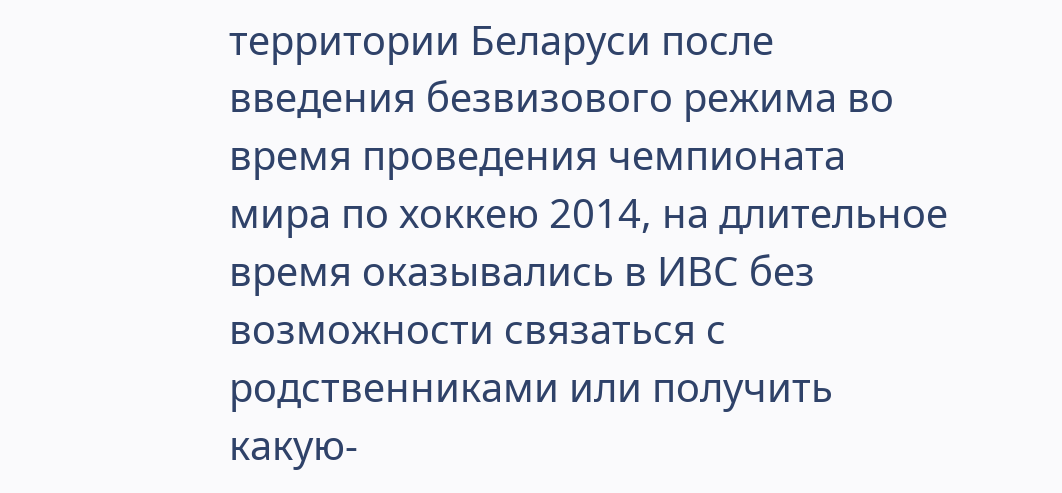территории Беларуси после введения безвизового режима во время проведения чемпионата мира по хоккею 2014, на длительное время оказывались в ИВС без возможности связаться с родственниками или получить какую-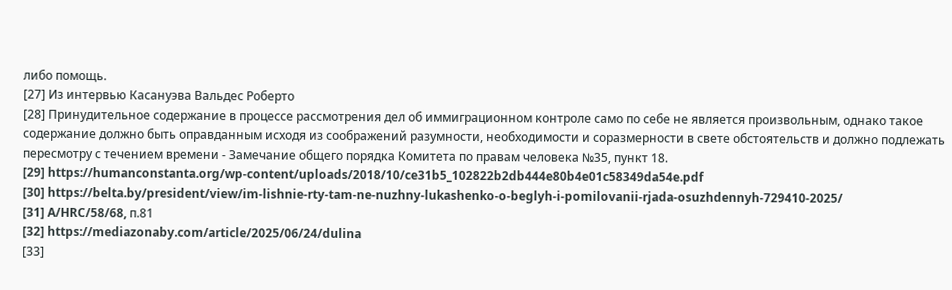либо помощь.
[27] Из интервью Касануэва Вальдес Роберто
[28] Принудительное содержание в процессе рассмотрения дел об иммиграционном контроле само по себе не является произвольным, однако такое содержание должно быть оправданным исходя из соображений разумности, необходимости и соразмерности в свете обстоятельств и должно подлежать пересмотру с течением времени - Замечание общего порядка Комитета по правам человека №35, пункт 18.
[29] https://humanconstanta.org/wp-content/uploads/2018/10/ce31b5_102822b2db444e80b4e01c58349da54e.pdf
[30] https://belta.by/president/view/im-lishnie-rty-tam-ne-nuzhny-lukashenko-o-beglyh-i-pomilovanii-rjada-osuzhdennyh-729410-2025/
[31] A/HRC/58/68, п.81
[32] https://mediazonaby.com/article/2025/06/24/dulina
[33]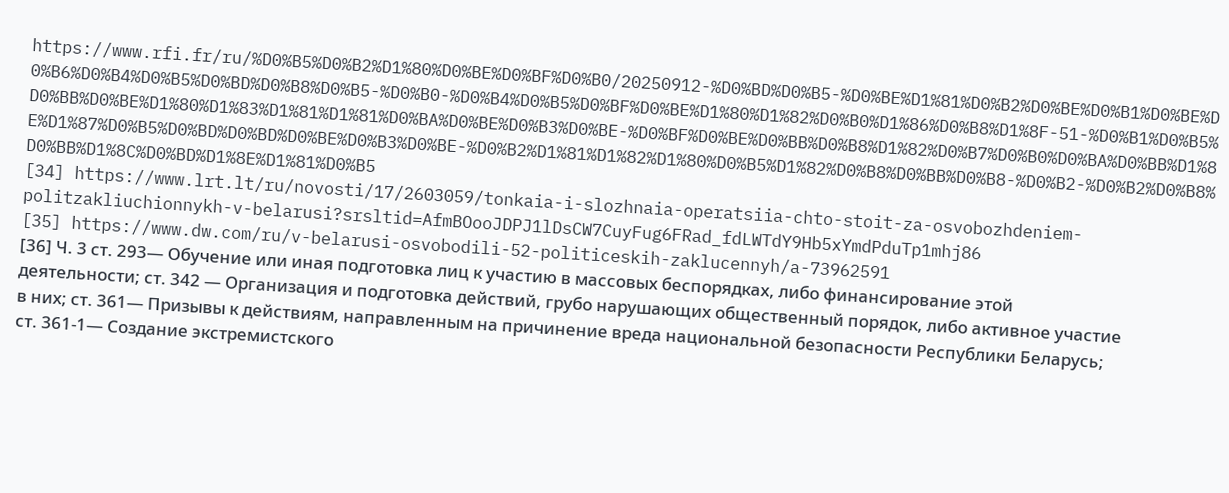https://www.rfi.fr/ru/%D0%B5%D0%B2%D1%80%D0%BE%D0%BF%D0%B0/20250912-%D0%BD%D0%B5-%D0%BE%D1%81%D0%B2%D0%BE%D0%B1%D0%BE%D0%B6%D0%B4%D0%B5%D0%BD%D0%B8%D0%B5-%D0%B0-%D0%B4%D0%B5%D0%BF%D0%BE%D1%80%D1%82%D0%B0%D1%86%D0%B8%D1%8F-51-%D0%B1%D0%B5%D0%BB%D0%BE%D1%80%D1%83%D1%81%D1%81%D0%BA%D0%BE%D0%B3%D0%BE-%D0%BF%D0%BE%D0%BB%D0%B8%D1%82%D0%B7%D0%B0%D0%BA%D0%BB%D1%8E%D1%87%D0%B5%D0%BD%D0%BD%D0%BE%D0%B3%D0%BE-%D0%B2%D1%81%D1%82%D1%80%D0%B5%D1%82%D0%B8%D0%BB%D0%B8-%D0%B2-%D0%B2%D0%B8%D0%BB%D1%8C%D0%BD%D1%8E%D1%81%D0%B5
[34] https://www.lrt.lt/ru/novosti/17/2603059/tonkaia-i-slozhnaia-operatsiia-chto-stoit-za-osvobozhdeniem-politzakliuchionnykh-v-belarusi?srsltid=AfmBOooJDPJ1lDsCW7CuyFug6FRad_fdLWTdY9Hb5xYmdPduTp1mhj86
[35] https://www.dw.com/ru/v-belarusi-osvobodili-52-politiceskih-zaklucennyh/a-73962591
[36] Ч. 3 ст. 293— Обучение или иная подготовка лиц к участию в массовых беспорядках, либо финансирование этой деятельности; ст. 342 — Организация и подготовка действий, грубо нарушающих общественный порядок, либо активное участие в них; ст. 361— Призывы к действиям, направленным на причинение вреда национальной безопасности Республики Беларусь; ст. 361-1— Создание экстремистского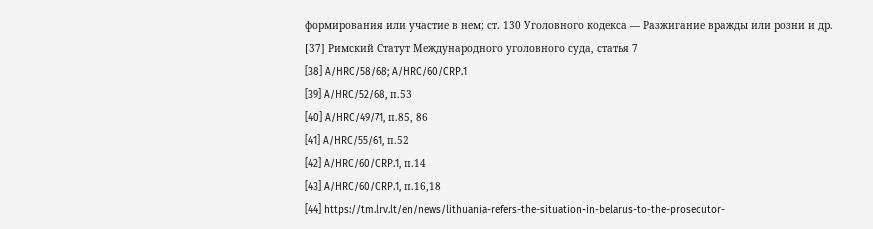формирования или участие в нем; ст. 130 Уголовного кодекса — Разжигание вражды или розни и др.
[37] Римский Статут Международного уголовного суда, статья 7
[38] A/HRC/58/68; A/HRC/60/CRP.1
[39] A/HRC/52/68, п.53
[40] A/HRC/49/71, п.85, 86
[41] A/HRC/55/61, п.52
[42] A/HRC/60/CRP.1, п.14
[43] A/HRC/60/CRP.1, п.16,18
[44] https://tm.lrv.lt/en/news/lithuania-refers-the-situation-in-belarus-to-the-prosecutor-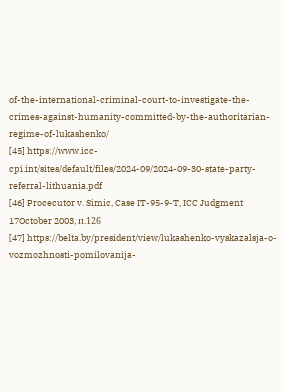of-the-international-criminal-court-to-investigate-the-crimes-against-humanity-committed-by-the-authoritarian-regime-of-lukashenko/
[45] https://www.icc-cpi.int/sites/default/files/2024-09/2024-09-30-state-party-referral-lithuania.pdf
[46] Procecutor v. Simic, Case IT-95-9-T, ICC Judgment 17October 2003, п.126
[47] https://belta.by/president/view/lukashenko-vyskazalsja-o-vozmozhnosti-pomilovanija-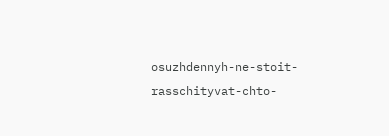osuzhdennyh-ne-stoit-rasschityvat-chto-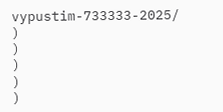vypustim-733333-2025/
)
)
)
)
)